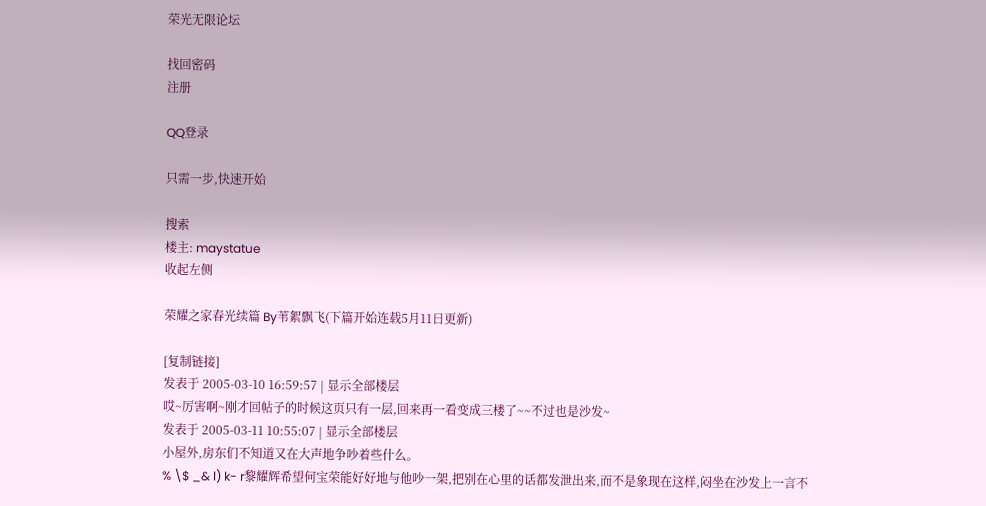荣光无限论坛

找回密码
注册

QQ登录

只需一步,快速开始

搜索
楼主: maystatue
收起左侧

荣耀之家春光续篇 By苇絮飘飞(下篇开始连载5月11日更新)

[复制链接]
发表于 2005-03-10 16:59:57 | 显示全部楼层
哎~厉害啊~刚才回帖子的时候这页只有一层,回来再一看变成三楼了~~不过也是沙发~
发表于 2005-03-11 10:55:07 | 显示全部楼层
小屋外,房东们不知道又在大声地争吵着些什么。
% \$ _& l) k- r黎耀辉希望何宝荣能好好地与他吵一架,把别在心里的话都发泄出来,而不是象现在这样,闷坐在沙发上一言不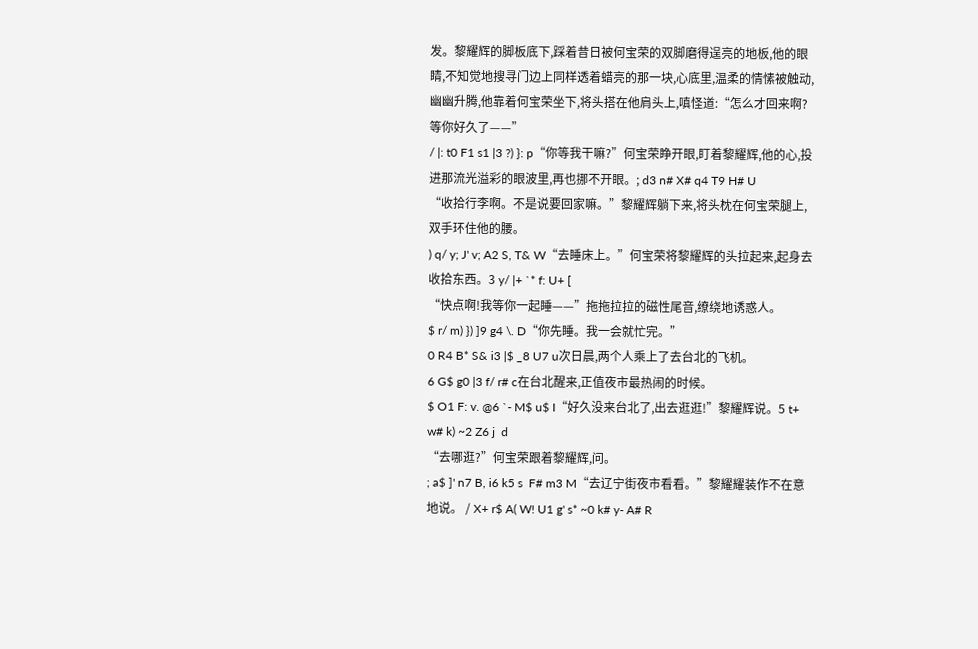发。黎耀辉的脚板底下,踩着昔日被何宝荣的双脚磨得逞亮的地板,他的眼睛,不知觉地搜寻门边上同样透着蜡亮的那一块,心底里,温柔的情愫被触动,幽幽升腾,他靠着何宝荣坐下,将头搭在他肩头上,嗔怪道:“怎么才回来啊?等你好久了——”
/ |: t0 F1 s1 |3 ?) }: p“你等我干嘛?”何宝荣睁开眼,盯着黎耀辉,他的心,投进那流光溢彩的眼波里,再也挪不开眼。; d3 n# X# q4 T9 H# U
“收拾行李啊。不是说要回家嘛。”黎耀辉躺下来,将头枕在何宝荣腿上,双手环住他的腰。
) q/ y; J' v; A2 S, T& W“去睡床上。”何宝荣将黎耀辉的头拉起来,起身去收拾东西。3 y/ |+ `* f: U+ [
“快点啊!我等你一起睡——”拖拖拉拉的磁性尾音,缭绕地诱惑人。
$ r/ m) }) ]9 g4 \. D“你先睡。我一会就忙完。”
0 R4 B* S& i3 |$ _8 U7 u次日晨,两个人乘上了去台北的飞机。
6 G$ g0 |3 f/ r# c在台北醒来,正值夜市最热闹的时候。
$ O1 F: v. @6 `- M$ u$ I“好久没来台北了,出去逛逛!”黎耀辉说。5 t+ w# k) ~2 Z6 j  d
“去哪逛?”何宝荣跟着黎耀辉,问。
; a$ ]' n7 B, i6 k5 s  F# m3 M“去辽宁街夜市看看。”黎耀耀装作不在意地说。 / X+ r$ A( W! U1 g' s* ~0 k# y- A# R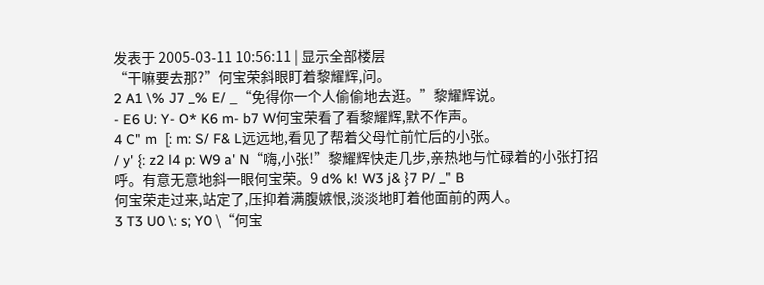发表于 2005-03-11 10:56:11 | 显示全部楼层
“干嘛要去那?”何宝荣斜眼盯着黎耀辉,问。
2 A1 \% J7 _% E/ _“免得你一个人偷偷地去逛。”黎耀辉说。
- E6 U: Y- O* K6 m- b7 W何宝荣看了看黎耀辉,默不作声。
4 C" m  [: m: S/ F& L远远地,看见了帮着父母忙前忙后的小张。
/ y' {: z2 l4 p: W9 a' N“嗨,小张!”黎耀辉快走几步,亲热地与忙碌着的小张打招呼。有意无意地斜一眼何宝荣。9 d% k! W3 j& }7 P/ _" B
何宝荣走过来,站定了,压抑着满腹嫉恨,淡淡地盯着他面前的两人。
3 T3 U0 \: s; Y0 \“何宝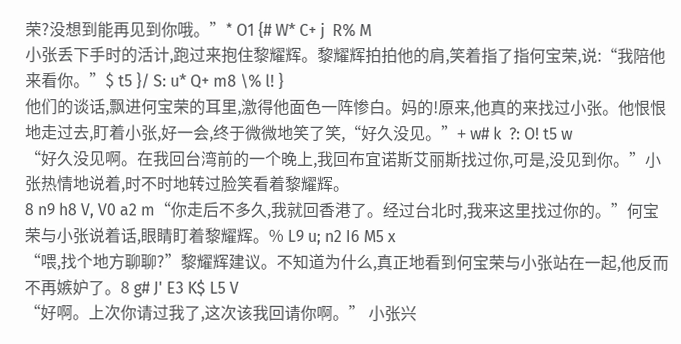荣?没想到能再见到你哦。”* O1 {# W* C+ j  R% M
小张丢下手时的活计,跑过来抱住黎耀辉。黎耀辉拍拍他的肩,笑着指了指何宝荣,说:“我陪他来看你。”$ t5 }/ S: u* Q+ m8 \% l! }
他们的谈话,飘进何宝荣的耳里,激得他面色一阵惨白。妈的!原来,他真的来找过小张。他恨恨地走过去,盯着小张,好一会,终于微微地笑了笑,“好久没见。”+ w# k  ?: O! t5 w
“好久没见啊。在我回台湾前的一个晚上,我回布宜诺斯艾丽斯找过你,可是,没见到你。”小张热情地说着,时不时地转过脸笑看着黎耀辉。
8 n9 h8 V, V0 a2 m“你走后不多久,我就回香港了。经过台北时,我来这里找过你的。”何宝荣与小张说着话,眼睛盯着黎耀辉。% L9 u; n2 I6 M5 x
“喂,找个地方聊聊?”黎耀辉建议。不知道为什么,真正地看到何宝荣与小张站在一起,他反而不再嫉妒了。8 g# J' E3 K$ L5 V
“好啊。上次你请过我了,这次该我回请你啊。” 小张兴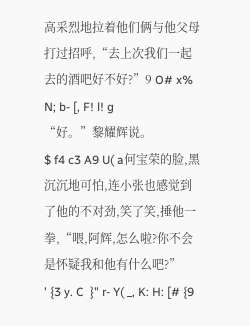高采烈地拉着他们俩与他父母打过招呼,“去上次我们一起去的酒吧好不好?”9 O# x% N; b- [, F! l! g
“好。”黎耀辉说。
$ f4 c3 A9 U( a何宝荣的脸,黑沉沉地可怕,连小张也感觉到了他的不对劲,笑了笑,捶他一拳,“喂,阿辉,怎么啦?你不会是怀疑我和他有什么吧?”
' {3 y. C  }" r- Y( _, K: H: [# {9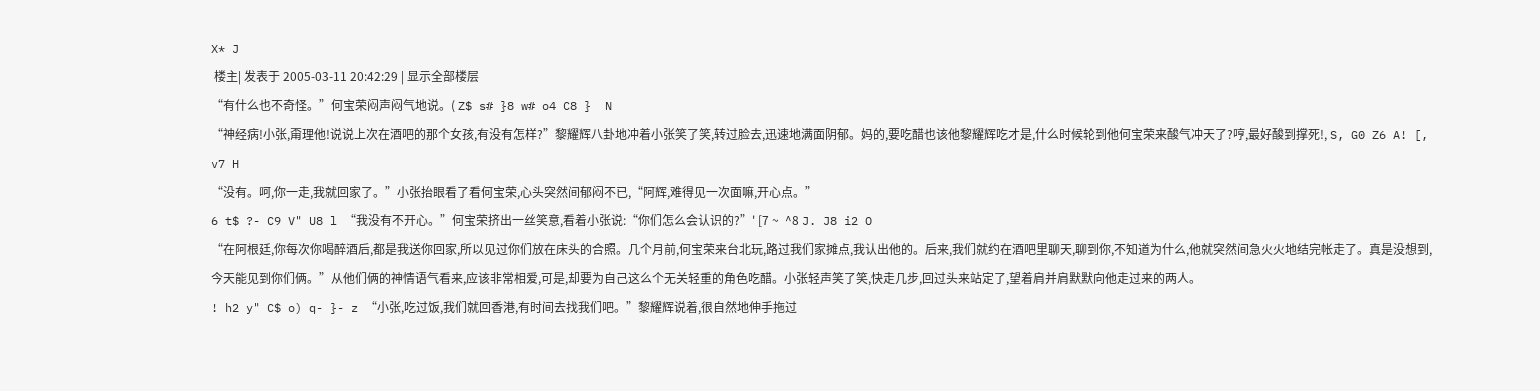X* J
 楼主| 发表于 2005-03-11 20:42:29 | 显示全部楼层
“有什么也不奇怪。”何宝荣闷声闷气地说。( Z$ s# }8 w# o4 C8 }  N
“神经病!小张,甭理他!说说上次在酒吧的那个女孩,有没有怎样?”黎耀辉八卦地冲着小张笑了笑,转过脸去,迅速地满面阴郁。妈的,要吃醋也该他黎耀辉吃才是,什么时候轮到他何宝荣来酸气冲天了?哼,最好酸到撑死!, S, G0 Z6 A! [, v7 H
“没有。呵,你一走,我就回家了。”小张抬眼看了看何宝荣,心头突然间郁闷不已,“阿辉,难得见一次面嘛,开心点。”
6 t$ ?- C9 V" U8 l “我没有不开心。”何宝荣挤出一丝笑意,看着小张说:“你们怎么会认识的?”' [7 ~  ^8 J. J8 i2 O
“在阿根廷,你每次你喝醉酒后,都是我送你回家,所以见过你们放在床头的合照。几个月前,何宝荣来台北玩,路过我们家摊点,我认出他的。后来,我们就约在酒吧里聊天,聊到你,不知道为什么,他就突然间急火火地结完帐走了。真是没想到,今天能见到你们俩。”从他们俩的神情语气看来,应该非常相爱,可是,却要为自己这么个无关轻重的角色吃醋。小张轻声笑了笑,快走几步,回过头来站定了,望着肩并肩默默向他走过来的两人。
! h2 y" C$ o) q- }- z “小张,吃过饭,我们就回香港,有时间去找我们吧。”黎耀辉说着,很自然地伸手拖过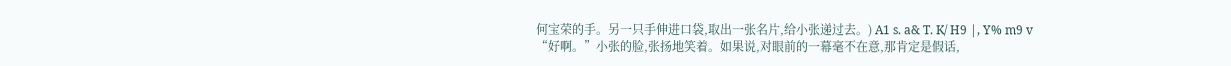何宝荣的手。另一只手伸进口袋,取出一张名片,给小张递过去。) A1 s. a& T. K/ H9 |, Y% m9 v
“好啊。”小张的脸,张扬地笑着。如果说,对眼前的一幕毫不在意,那肯定是假话,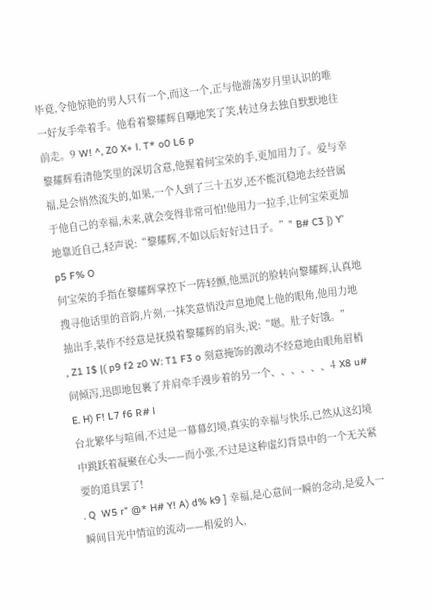毕竟,令他惊艳的男人只有一个,而这一个,正与他游荡岁月里认识的唯一好友手牵着手。他看着黎耀辉自嘲地笑了笑,转过身去独自默默地往前走。9 W! ^, Z0 X+ l. T* o0 L6 p
黎耀辉看清他笑里的深切含意,他握着何宝荣的手,更加用力了。爱与幸福,是会悄然流失的,如果,一个人到了三十五岁,还不能沉稳地去经营属于他自己的幸福,未来,就会变得非常可怕!他用力一拉手,让何宝荣更加地靠近自己,轻声说:“黎耀辉,不如以后好好过日子。”" B# C3 }) Y' p5 F% O
何宝荣的手指在黎耀辉掌控下一阵轻颤,他黑沉的脸转向黎耀辉,认真地搜寻他话里的音韵,片刻,一抹笑意悄没声息地爬上他的眼角,他用力地抽出手,装作不经意是抚摸着黎耀辉的肩头,说:“嗯。肚子好饿。”
, Z1 I$ |( p9 f2 z0 W: T1 F3 o 刻意掩饰的激动不经意地由眼角眉梢间倾泻,迅即地包裹了并肩牵手漫步着的另一个、、、、、、4 X8 u# E. H) F! L7 f6 R# l
台北繁华与喧闹,不过是一幕幕幻境,真实的幸福与快乐,已然从这幻境中跳跃着凝聚在心头——而小张,不过是这种虚幻背景中的一个无关紧要的道具罢了!
. Q  W5 r" @* H# Y! A) d% k9 ] 幸福,是心意间一瞬的念动,是爱人一瞬间目光中情谊的流动——相爱的人,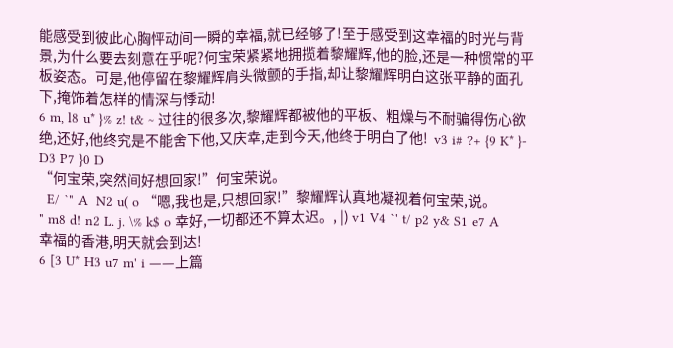能感受到彼此心胸怦动间一瞬的幸福,就已经够了!至于感受到这幸福的时光与背景,为什么要去刻意在乎呢?何宝荣紧紧地拥揽着黎耀辉,他的脸,还是一种惯常的平板姿态。可是,他停留在黎耀辉肩头微颤的手指,却让黎耀辉明白这张平静的面孔下,掩饰着怎样的情深与悸动!
6 m, l8 u* }% z! t& ~ 过往的很多次,黎耀辉都被他的平板、粗燥与不耐骗得伤心欲绝,还好,他终究是不能舍下他,又庆幸,走到今天,他终于明白了他!  v3 i# ?+ {9 K* }- D3 P7 }0 D
“何宝荣,突然间好想回家!”何宝荣说。
  E/ `" A  N2 u( o “嗯,我也是,只想回家!”黎耀辉认真地凝视着何宝荣,说。
" m8 d! n2 L. j. \% k$ o 幸好,一切都还不算太迟。, |) v1 V4 `' t/ p2 y& S1 e7 A
幸福的香港,明天就会到达!
6 [3 U* H3 u7 m' i ——上篇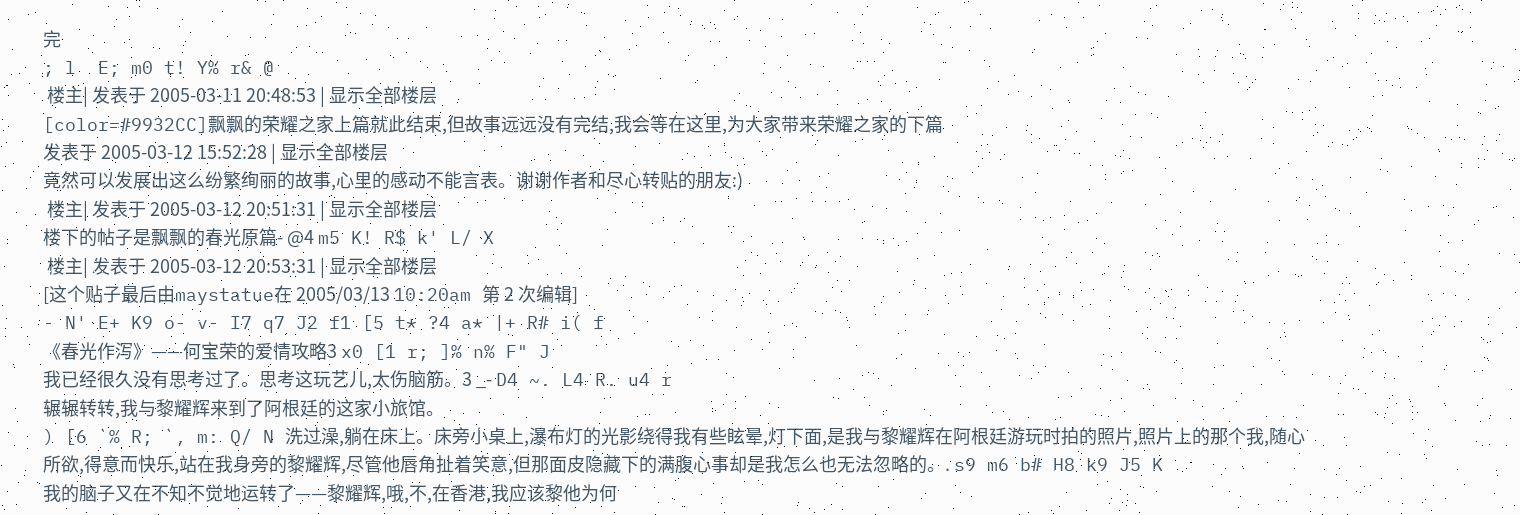完
; l  E; m0 t! Y% r& @
 楼主| 发表于 2005-03-11 20:48:53 | 显示全部楼层
[color=#9932CC]飘飘的荣耀之家上篇就此结束,但故事远远没有完结,我会等在这里,为大家带来荣耀之家的下篇
发表于 2005-03-12 15:52:28 | 显示全部楼层
竟然可以发展出这么纷繁绚丽的故事,心里的感动不能言表。谢谢作者和尽心转贴的朋友:)
 楼主| 发表于 2005-03-12 20:51:31 | 显示全部楼层
楼下的帖子是飘飘的春光原篇- @4 m5 K! R$ k' L/ X
 楼主| 发表于 2005-03-12 20:53:31 | 显示全部楼层
[这个贴子最后由maystatue在 2005/03/13 10:20am 第 2 次编辑]
- N' E+ K9 o- v- I7 q7 J2 f1 [5 t* ?4 a* |+ R# i( f
《春光作泻》——何宝荣的爱情攻略3 x0 [1 r; ]% n% F" J
我已经很久没有思考过了。思考这玩艺儿,太伤脑筋。3 _- D4 ~. L4 R. u4 r
辗辗转转,我与黎耀辉来到了阿根廷的这家小旅馆。
) [6 `% R; `, m: Q/ N 洗过澡,躺在床上。床旁小桌上,瀑布灯的光影绕得我有些眩晕,灯下面,是我与黎耀辉在阿根廷游玩时拍的照片,照片上的那个我,随心所欲,得意而快乐,站在我身旁的黎耀辉,尽管他唇角扯着笑意,但那面皮隐藏下的满腹心事却是我怎么也无法忽略的。. s9 m6 b# H8 k9 J5 K
我的脑子又在不知不觉地运转了——黎耀辉,哦,不,在香港,我应该黎他为何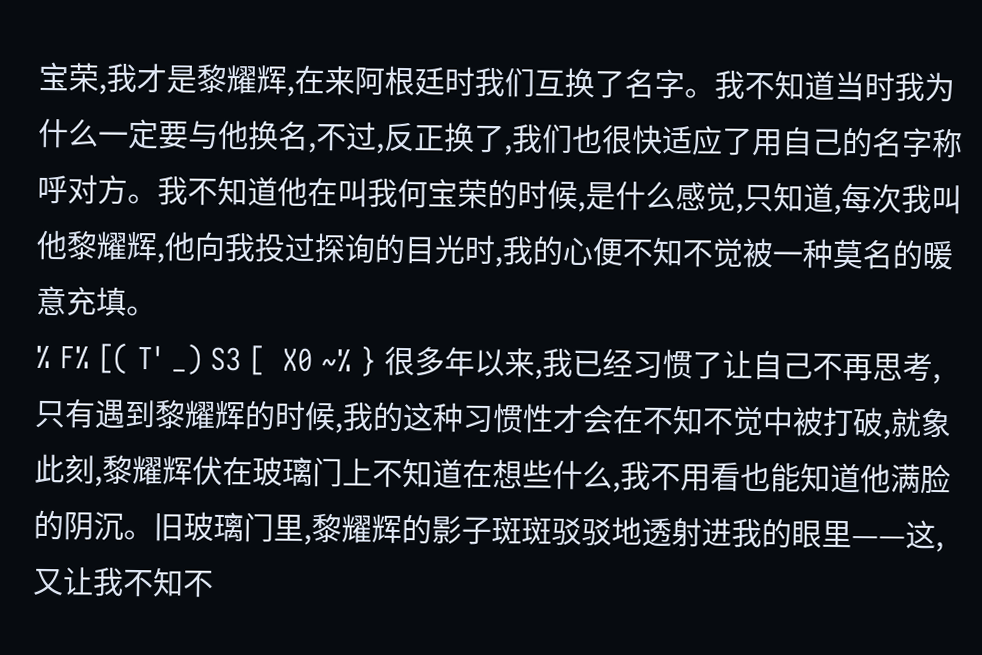宝荣,我才是黎耀辉,在来阿根廷时我们互换了名字。我不知道当时我为什么一定要与他换名,不过,反正换了,我们也很快适应了用自己的名字称呼对方。我不知道他在叫我何宝荣的时候,是什么感觉,只知道,每次我叫他黎耀辉,他向我投过探询的目光时,我的心便不知不觉被一种莫名的暖意充填。
% F% [( T' _) S3 [  X0 ~% } 很多年以来,我已经习惯了让自己不再思考,只有遇到黎耀辉的时候,我的这种习惯性才会在不知不觉中被打破,就象此刻,黎耀辉伏在玻璃门上不知道在想些什么,我不用看也能知道他满脸的阴沉。旧玻璃门里,黎耀辉的影子斑斑驳驳地透射进我的眼里——这,又让我不知不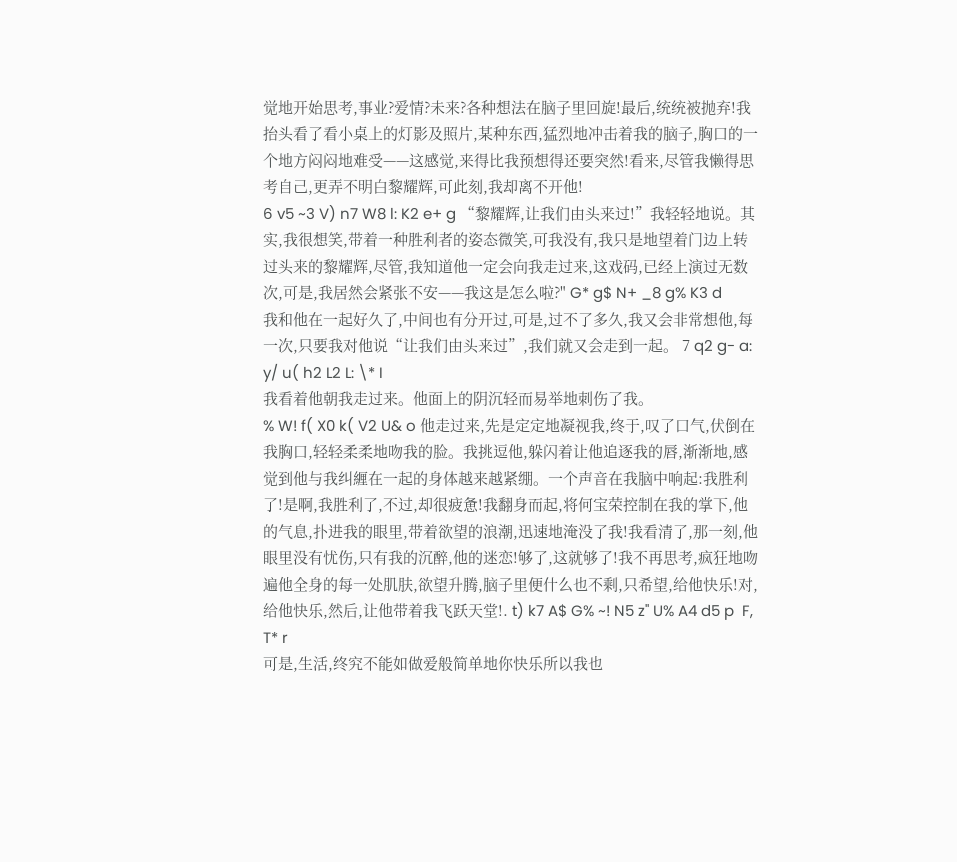觉地开始思考,事业?爱情?未来?各种想法在脑子里回旋!最后,统统被抛弃!我抬头看了看小桌上的灯影及照片,某种东西,猛烈地冲击着我的脑子,胸口的一个地方闷闷地难受——这感觉,来得比我预想得还要突然!看来,尽管我懒得思考自己,更弄不明白黎耀辉,可此刻,我却离不开他!
6 v5 ~3 V) n7 W8 l: K2 e+ g “黎耀辉,让我们由头来过!”我轻轻地说。其实,我很想笑,带着一种胜利者的姿态微笑,可我没有,我只是地望着门边上转过头来的黎耀辉,尽管,我知道他一定会向我走过来,这戏码,已经上演过无数次,可是,我居然会紧张不安——我这是怎么啦?" G* g$ N+ _8 g% K3 d
我和他在一起好久了,中间也有分开过,可是,过不了多久,我又会非常想他,每一次,只要我对他说“让我们由头来过”,我们就又会走到一起。 7 q2 g- a: y/ u( h2 L2 L: \* I
我看着他朝我走过来。他面上的阴沉轻而易举地刺伤了我。
% W! f( X0 k( V2 U& o 他走过来,先是定定地凝视我,终于,叹了口气,伏倒在我胸口,轻轻柔柔地吻我的脸。我挑逗他,躲闪着让他追逐我的唇,渐渐地,感觉到他与我纠緾在一起的身体越来越紧绷。一个声音在我脑中响起:我胜利了!是啊,我胜利了,不过,却很疲惫!我翻身而起,将何宝荣控制在我的掌下,他的气息,扑进我的眼里,带着欲望的浪潮,迅速地淹没了我!我看清了,那一刻,他眼里没有忧伤,只有我的沉醉,他的迷恋!够了,这就够了!我不再思考,疯狂地吻遍他全身的每一处肌肤,欲望升腾,脑子里便什么也不剩,只希望,给他快乐!对,给他快乐,然后,让他带着我飞跃天堂!. t) k7 A$ G% ~! N5 z" U% A4 d5 p  F, T* r
可是,生活,终究不能如做爱般简单地你快乐所以我也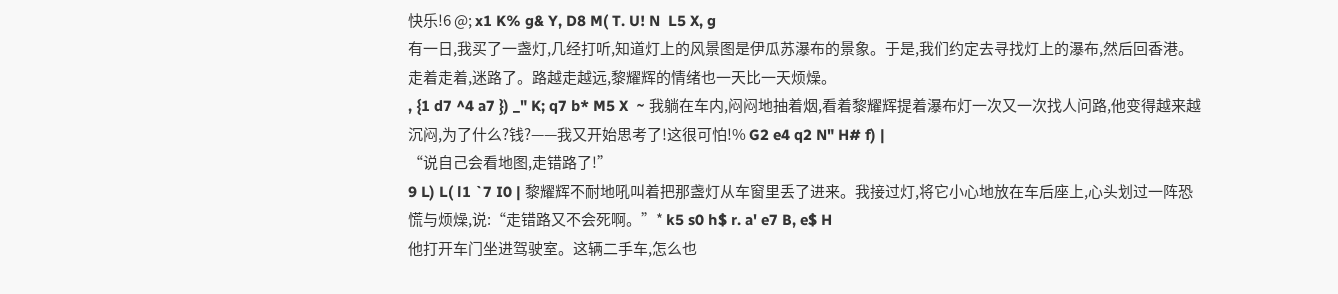快乐!6 @; x1 K% g& Y, D8 M( T. U! N  L5 X, g
有一日,我买了一盏灯,几经打听,知道灯上的风景图是伊瓜苏瀑布的景象。于是,我们约定去寻找灯上的瀑布,然后回香港。走着走着,迷路了。路越走越远,黎耀辉的情绪也一天比一天烦燥。
, {1 d7 ^4 a7 }) _" K; q7 b* M5 X  ~ 我躺在车内,闷闷地抽着烟,看着黎耀辉提着瀑布灯一次又一次找人问路,他变得越来越沉闷,为了什么?钱?——我又开始思考了!这很可怕!% G2 e4 q2 N" H# f) |
“说自己会看地图,走错路了!”
9 L) L( l1 `7 I0 | 黎耀辉不耐地吼叫着把那盏灯从车窗里丢了进来。我接过灯,将它小心地放在车后座上,心头划过一阵恐慌与烦燥,说:“走错路又不会死啊。”* k5 s0 h$ r. a' e7 B, e$ H
他打开车门坐进驾驶室。这辆二手车,怎么也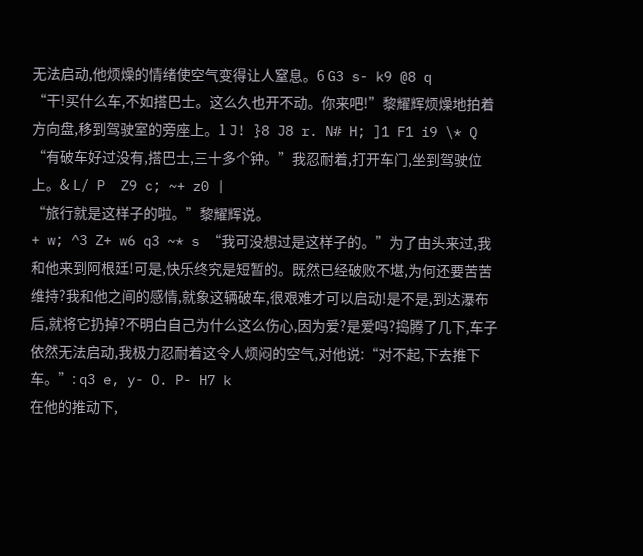无法启动,他烦燥的情绪使空气变得让人窒息。6 G3 s- k9 @8 q
“干!买什么车,不如搭巴士。这么久也开不动。你来吧!”黎耀辉烦燥地拍着方向盘,移到驾驶室的旁座上。1 J! }8 J8 r. N# H; ]1 F1 i9 \* Q
“有破车好过没有,搭巴士,三十多个钟。”我忍耐着,打开车门,坐到驾驶位上。& L/ P  Z9 c; ~+ z0 |
“旅行就是这样子的啦。”黎耀辉说。
+ w; ^3 Z+ w6 q3 ~* s “我可没想过是这样子的。”为了由头来过,我和他来到阿根廷!可是,快乐终究是短暂的。既然已经破败不堪,为何还要苦苦维持?我和他之间的感情,就象这辆破车,很艰难才可以启动!是不是,到达瀑布后,就将它扔掉?不明白自己为什么这么伤心,因为爱?是爱吗?捣腾了几下,车子依然无法启动,我极力忍耐着这令人烦闷的空气,对他说:“对不起,下去推下车。”: q3 e, y- O. P- H7 k
在他的推动下,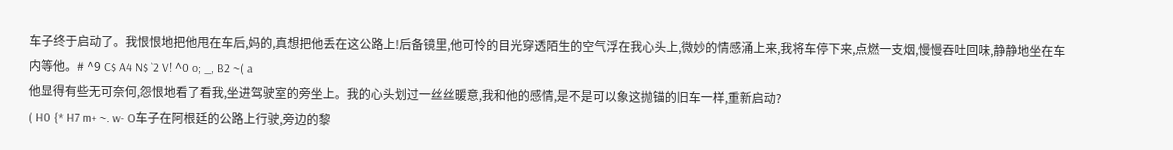车子终于启动了。我恨恨地把他甩在车后,妈的,真想把他丢在这公路上!后备镜里,他可怜的目光穿透陌生的空气浮在我心头上,微妙的情感涌上来,我将车停下来,点燃一支烟,慢慢吞吐回味,静静地坐在车内等他。# ^9 C$ A4 N$ `2 V! ^0 o; _, B2 ~( a
他显得有些无可奈何,怨恨地看了看我,坐进驾驶室的旁坐上。我的心头划过一丝丝暖意,我和他的感情,是不是可以象这抛锚的旧车一样,重新启动?
( H0 {* H7 m+ ~. w- O车子在阿根廷的公路上行驶,旁边的黎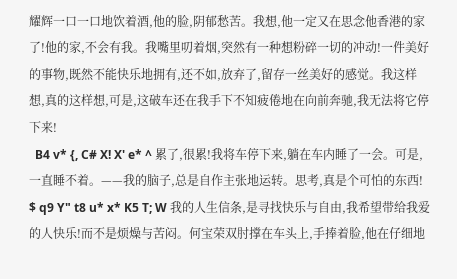耀辉一口一口地饮着酒,他的脸,阴郁愁苦。我想,他一定又在思念他香港的家了!他的家,不会有我。我嘴里叨着烟,突然有一种想粉碎一切的冲动!一件美好的事物,既然不能快乐地拥有,还不如,放弃了,留存一丝美好的感觉。我这样想,真的这样想,可是,这破车还在我手下不知疲倦地在向前奔驰,我无法将它停下来!
  B4 v* {, C# X! X' e* ^ 累了,很累!我将车停下来,躺在车内睡了一会。可是,一直睡不着。——我的脑子,总是自作主张地运转。思考,真是个可怕的东西!
$ q9 Y" t8 u* x* K5 T; W 我的人生信条,是寻找快乐与自由,我希望带给我爱的人快乐!而不是烦燥与苦闷。何宝荣双肘撑在车头上,手捧着脸,他在仔细地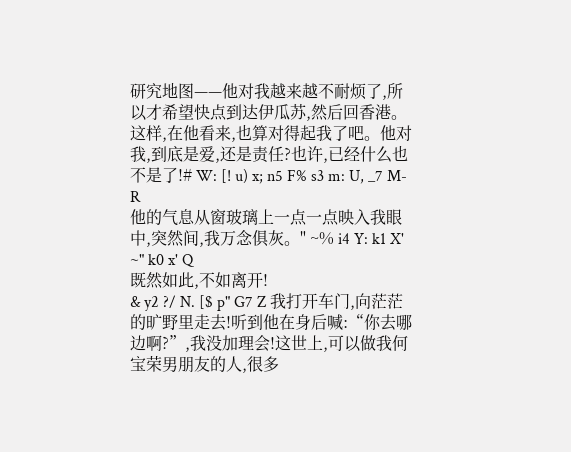研究地图——他对我越来越不耐烦了,所以才希望快点到达伊瓜苏,然后回香港。这样,在他看来,也算对得起我了吧。他对我,到底是爱,还是责任?也许,已经什么也不是了!# W: [! u) x; n5 F% s3 m: U, _7 M- R
他的气息从窗玻璃上一点一点映入我眼中,突然间,我万念俱灰。" ~% i4 Y: k1 X' ~" k0 x' Q
既然如此,不如离开!
& y2 ?/ N. [$ p" G7 Z 我打开车门,向茫茫的旷野里走去!听到他在身后喊:“你去哪边啊?”,我没加理会!这世上,可以做我何宝荣男朋友的人,很多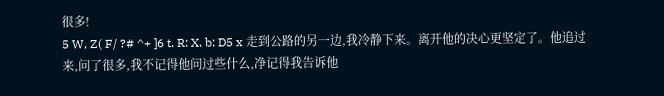很多!
5 W, Z( F/ ?# ^+ ]6 t. R: X. b: D5 x 走到公路的另一边,我冷静下来。离开他的决心更坚定了。他追过来,问了很多,我不记得他问过些什么,净记得我告诉他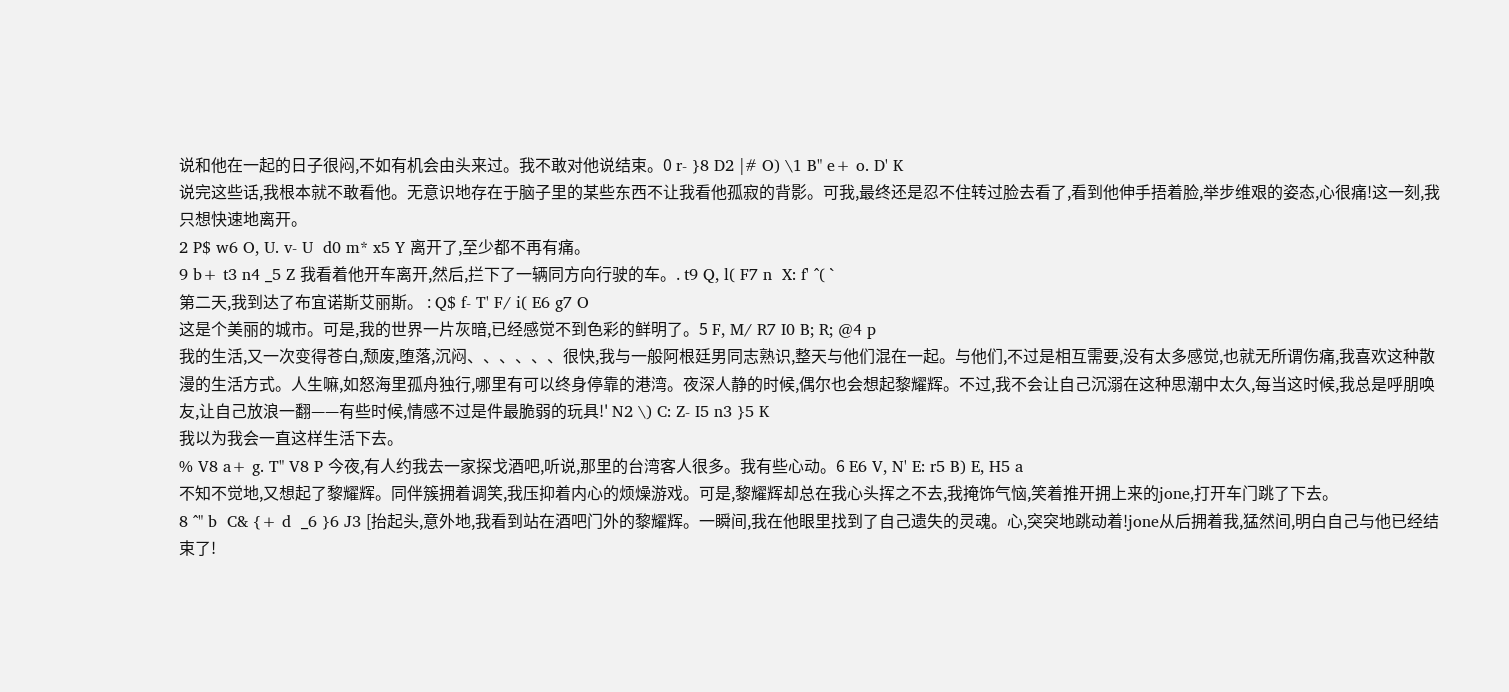说和他在一起的日子很闷,不如有机会由头来过。我不敢对他说结束。0 r- }8 D2 |# O) \1 B" e+ o. D' K
说完这些话,我根本就不敢看他。无意识地存在于脑子里的某些东西不让我看他孤寂的背影。可我,最终还是忍不住转过脸去看了,看到他伸手捂着脸,举步维艰的姿态,心很痛!这一刻,我只想快速地离开。
2 P$ w6 O, U. v- U  d0 m* x5 Y 离开了,至少都不再有痛。
9 b+ t3 n4 _5 Z 我看着他开车离开,然后,拦下了一辆同方向行驶的车。. t9 Q, l( F7 n  X: f' ^( `
第二天,我到达了布宜诺斯艾丽斯。 : Q$ f- T' F/ i( E6 g7 O
这是个美丽的城市。可是,我的世界一片灰暗,已经感觉不到色彩的鲜明了。5 F, M/ R7 I0 B; R; @4 p
我的生活,又一次变得苍白,颓废,堕落,沉闷、、、、、、很快,我与一般阿根廷男同志熟识,整天与他们混在一起。与他们,不过是相互需要,没有太多感觉,也就无所谓伤痛,我喜欢这种散漫的生活方式。人生嘛,如怒海里孤舟独行,哪里有可以终身停靠的港湾。夜深人静的时候,偶尔也会想起黎耀辉。不过,我不会让自己沉溺在这种思潮中太久,每当这时候,我总是呼朋唤友,让自己放浪一翻——有些时候,情感不过是件最脆弱的玩具!' N2 \) C: Z- I5 n3 }5 K
我以为我会一直这样生活下去。
% V8 a+ g. T" V8 P 今夜,有人约我去一家探戈酒吧,听说,那里的台湾客人很多。我有些心动。6 E6 V, N' E: r5 B) E, H5 a
不知不觉地,又想起了黎耀辉。同伴簇拥着调笑,我压抑着内心的烦燥游戏。可是,黎耀辉却总在我心头挥之不去,我掩饰气恼,笑着推开拥上来的jone,打开车门跳了下去。
8 ^" b  C& {+ d  _6 }6 J3 [抬起头,意外地,我看到站在酒吧门外的黎耀辉。一瞬间,我在他眼里找到了自己遗失的灵魂。心,突突地跳动着!jone从后拥着我,猛然间,明白自己与他已经结束了!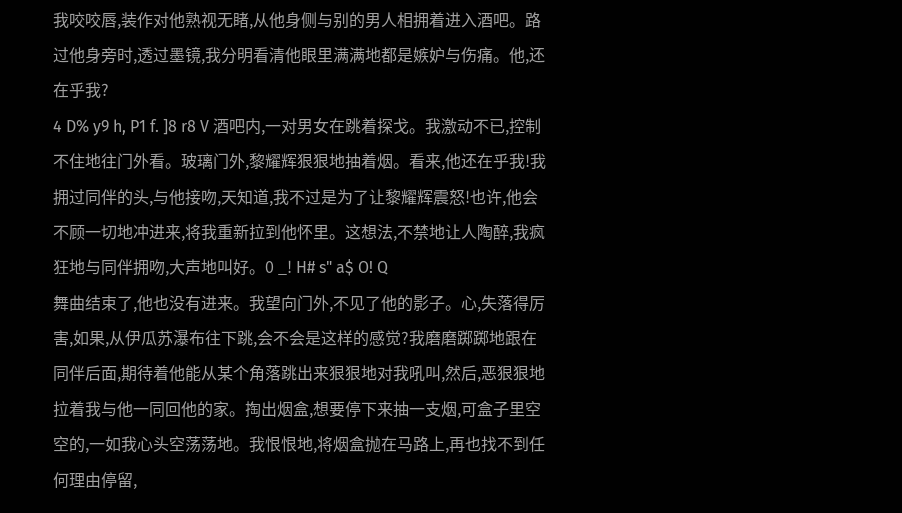我咬咬唇,装作对他熟视无睹,从他身侧与别的男人相拥着进入酒吧。路过他身旁时,透过墨镜,我分明看清他眼里满满地都是嫉妒与伤痛。他,还在乎我?
4 D% y9 h, P1 f. ]8 r8 V 酒吧内,一对男女在跳着探戈。我激动不已,控制不住地往门外看。玻璃门外,黎耀辉狠狠地抽着烟。看来,他还在乎我!我拥过同伴的头,与他接吻,天知道,我不过是为了让黎耀辉震怒!也许,他会不顾一切地冲进来,将我重新拉到他怀里。这想法,不禁地让人陶醉,我疯狂地与同伴拥吻,大声地叫好。0 _! H# s" a$ O! Q
舞曲结束了,他也没有进来。我望向门外,不见了他的影子。心,失落得厉害,如果,从伊瓜苏瀑布往下跳,会不会是这样的感觉?我磨磨踯踯地跟在同伴后面,期待着他能从某个角落跳出来狠狠地对我吼叫,然后,恶狠狠地拉着我与他一同回他的家。掏出烟盒,想要停下来抽一支烟,可盒子里空空的,一如我心头空荡荡地。我恨恨地,将烟盒抛在马路上,再也找不到任何理由停留,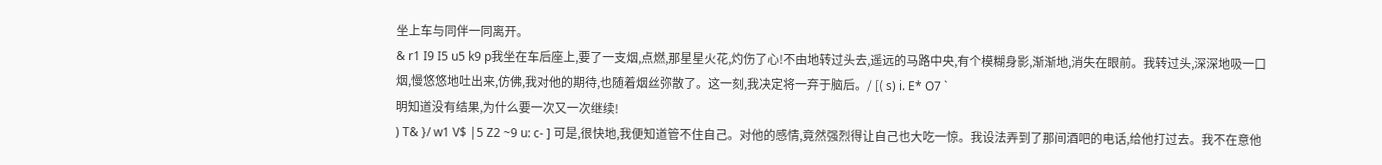坐上车与同伴一同离开。
& r1 I9 I5 u5 k9 p我坐在车后座上,要了一支烟,点燃,那星星火花,灼伤了心!不由地转过头去,遥远的马路中央,有个模糊身影,渐渐地,消失在眼前。我转过头,深深地吸一口烟,慢悠悠地吐出来,仿佛,我对他的期待,也随着烟丝弥散了。这一刻,我决定将一弃于脑后。/ [( s) i. E* O7 `
明知道没有结果,为什么要一次又一次继续!
) T& }/ w1 V$ |5 Z2 ~9 u: c- ] 可是,很快地,我便知道管不住自己。对他的感情,竟然强烈得让自己也大吃一惊。我设法弄到了那间酒吧的电话,给他打过去。我不在意他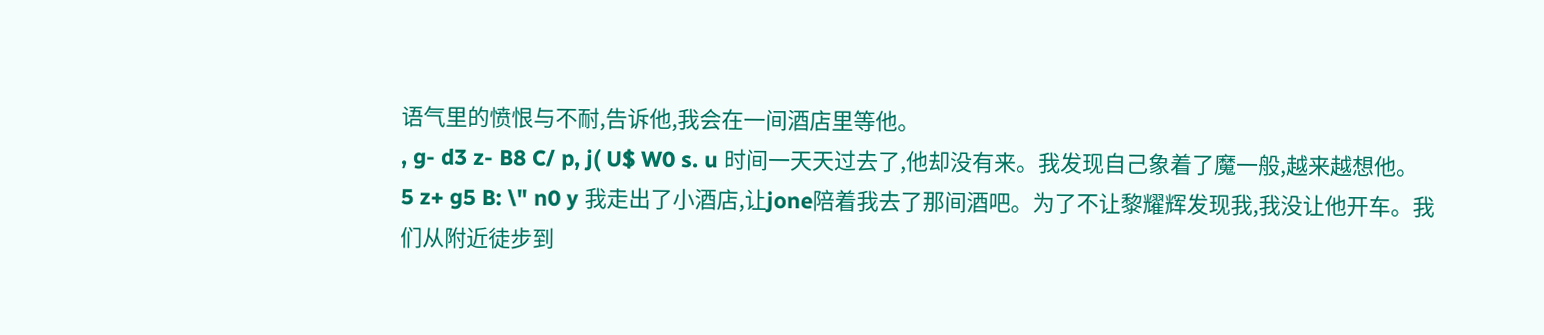语气里的愤恨与不耐,告诉他,我会在一间酒店里等他。
, g- d3 z- B8 C/ p, j( U$ W0 s. u 时间一天天过去了,他却没有来。我发现自己象着了魔一般,越来越想他。
5 z+ g5 B: \" n0 y 我走出了小酒店,让jone陪着我去了那间酒吧。为了不让黎耀辉发现我,我没让他开车。我们从附近徒步到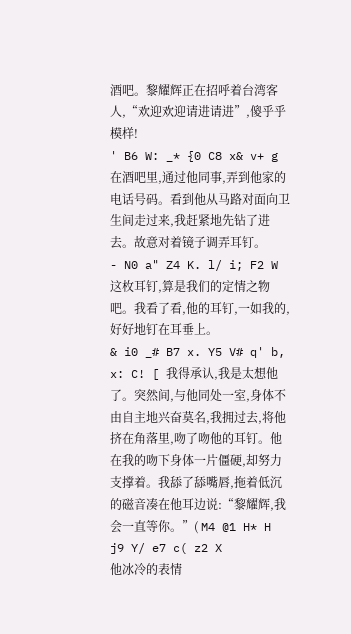酒吧。黎耀辉正在招呼着台湾客人,“欢迎欢迎请进请进”,傻乎乎模样!
' B6 W: _* {0 C8 x& v+ g 在酒吧里,通过他同事,弄到他家的电话号码。看到他从马路对面向卫生间走过来,我赶紧地先钻了进去。故意对着镜子调弄耳钉。
- N0 a" Z4 K. l/ i; F2 W 这枚耳钉,算是我们的定情之物吧。我看了看,他的耳钉,一如我的,好好地钉在耳垂上。
& i0 _# B7 x. Y5 V# q' b, x: C! [ 我得承认,我是太想他了。突然间,与他同处一室,身体不由自主地兴奋莫名,我拥过去,将他挤在角落里,吻了吻他的耳钉。他在我的吻下身体一片僵硬,却努力支撑着。我舔了舔嘴唇,拖着低沉的磁音凑在他耳边说:“黎耀辉,我会一直等你。”( M4 @1 H* H  j9 Y/ e7 c( z2 X
他冰冷的表情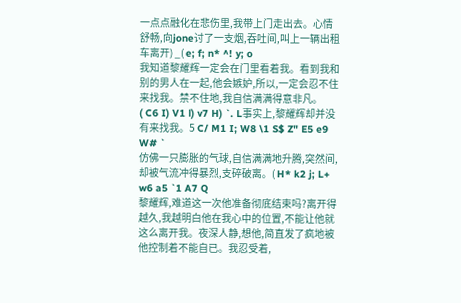一点点融化在悲伤里,我带上门走出去。心情舒畅,向jone讨了一支烟,吞吐间,叫上一辆出租车离开) _( e; f; n* ^! y; o
我知道黎耀辉一定会在门里看着我。看到我和别的男人在一起,他会嫉妒,所以,一定会忍不住来找我。禁不住地,我自信满满得意非凡。
( C6 I) V1 l) v7 H) `. L事实上,黎耀辉却并没有来找我。5 C/ M1 I; W8 \1 S$ Z" E5 e9 W# `
仿佛一只膨胀的气球,自信满满地升腾,突然间,却被气流冲得暴烈,支碎破离。( H* k2 j; L+ w6 a5 `1 A7 Q
黎耀辉,难道这一次他准备彻底结束吗?离开得越久,我越明白他在我心中的位置,不能让他就这么离开我。夜深人静,想他,简直发了疯地被他控制着不能自已。我忍受着,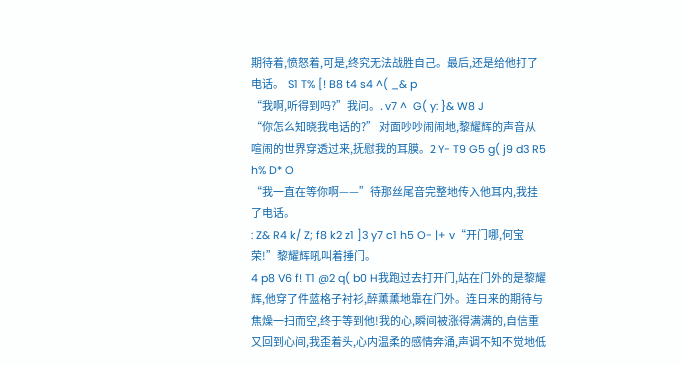期待着,愤怒着,可是,终究无法战胜自己。最后,还是给他打了电话。  S1 T% [! B8 t4 s4 ^( _& p
“我啊,听得到吗?”我问。. v7 ^  G( y: }& W8 J
“你怎么知晓我电话的?” 对面吵吵闹闹地,黎耀辉的声音从喧闹的世界穿透过来,抚慰我的耳膜。2 Y- T9 G5 g( j9 d3 R5 h% D* O
“我一直在等你啊——”待那丝尾音完整地传入他耳内,我挂了电话。
: Z& R4 k/ Z; f8 k2 z1 ]3 y7 c1 h5 O- |+ v“开门哪,何宝荣!”黎耀辉吼叫着捶门。
4 p8 V6 f! T1 @2 q( b0 H我跑过去打开门,站在门外的是黎耀辉,他穿了件蓝格子衬衫,醉薰薰地靠在门外。连日来的期待与焦燥一扫而空,终于等到他!我的心,瞬间被涨得满满的,自信重又回到心间,我歪着头,心内温柔的感情奔涌,声调不知不觉地低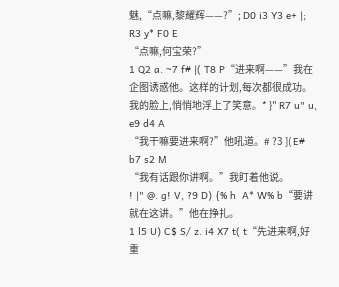魅,“点嘛,黎耀辉——?”; D0 i3 Y3 e+ |; R3 y* F0 E
“点嘛,何宝荣?”
1 Q2 a. ~7 f# |( T8 P“进来啊——”我在企图诱惑他。这样的计划,每次都很成功。我的脸上,悄悄地浮上了笑意。* }" R7 u" u, e9 d4 A
“我干嘛要进来啊?”他吼道。# ?3 ]( E# b7 s2 M
“我有话跟你讲啊。”我盯着他说。
! |" @. g! V, ?9 D) {% h  A* W% b“要讲就在这讲。”他在挣扎。
1 l5 U) C$ S/ z. i4 X7 t( t“先进来啊,好重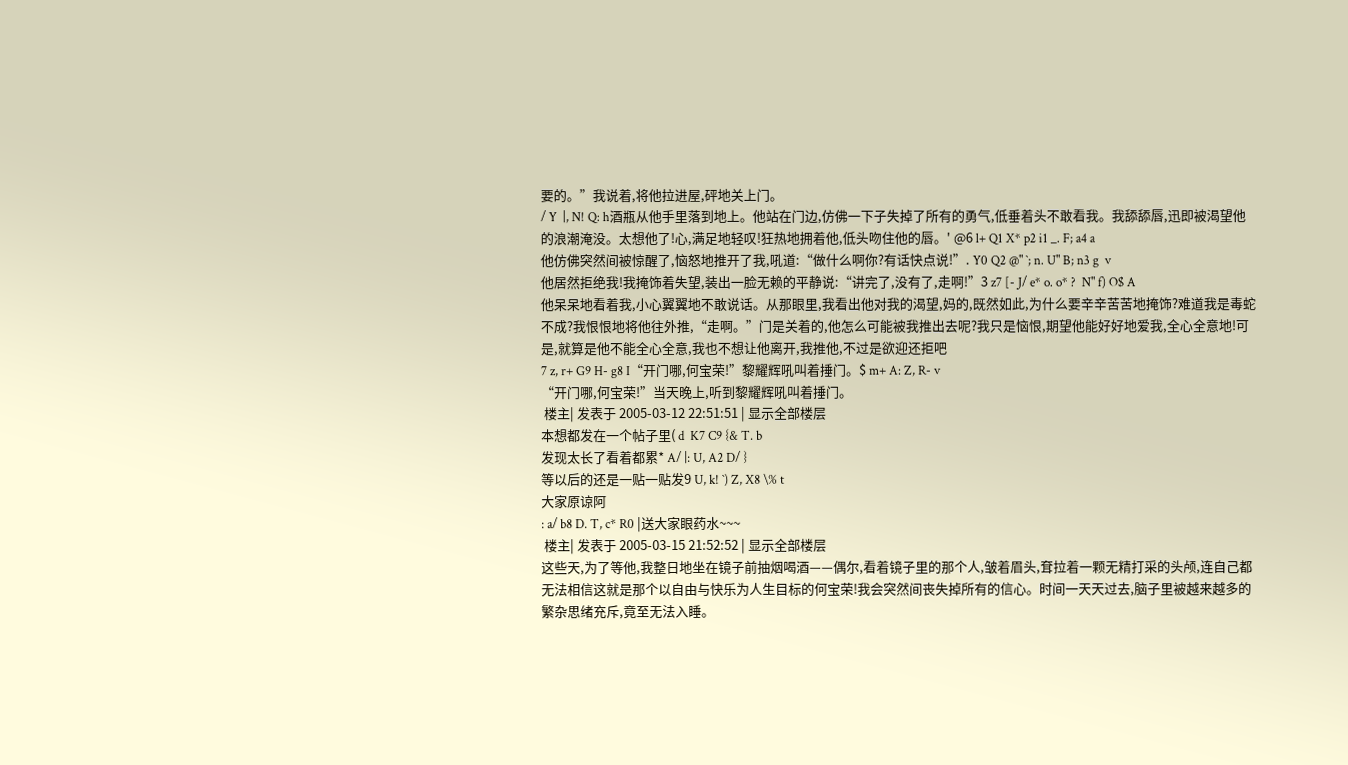要的。”我说着,将他拉进屋,砰地关上门。
/ Y  |, N! Q: h酒瓶从他手里落到地上。他站在门边,仿佛一下子失掉了所有的勇气,低垂着头不敢看我。我舔舔唇,迅即被渴望他的浪潮淹没。太想他了!心,满足地轻叹!狂热地拥着他,低头吻住他的唇。' @6 l+ Q1 X* p2 i1 _. F; a4 a
他仿佛突然间被惊醒了,恼怒地推开了我,吼道:“做什么啊你?有话快点说!”. Y0 Q2 @" `; n. U" B; n3 g  v
他居然拒绝我!我掩饰着失望,装出一脸无赖的平静说:“讲完了,没有了,走啊!”3 z7 [- J/ e* o. o* ?  N" f) O$ A
他呆呆地看着我,小心翼翼地不敢说话。从那眼里,我看出他对我的渴望,妈的,既然如此,为什么要辛辛苦苦地掩饰?难道我是毒蛇不成?我恨恨地将他往外推,“走啊。”门是关着的,他怎么可能被我推出去呢?我只是恼恨,期望他能好好地爱我,全心全意地!可是,就算是他不能全心全意,我也不想让他离开,我推他,不过是欲迎还拒吧
7 z, r+ G9 H- g8 I“开门哪,何宝荣!”黎耀辉吼叫着捶门。$ m+ A: Z, R- v
“开门哪,何宝荣!”当天晚上,听到黎耀辉吼叫着捶门。
 楼主| 发表于 2005-03-12 22:51:51 | 显示全部楼层
本想都发在一个帖子里( d  K7 C9 {& T. b
发现太长了看着都累* A/ |: U, A2 D/ }
等以后的还是一贴一贴发9 U, k! `) Z, X8 \% t
大家原谅阿
: a/ b8 D. T, c* R0 |送大家眼药水~~~
 楼主| 发表于 2005-03-15 21:52:52 | 显示全部楼层
这些天,为了等他,我整日地坐在镜子前抽烟喝酒——偶尔,看着镜子里的那个人,皱着眉头,耷拉着一颗无精打采的头颅,连自己都无法相信这就是那个以自由与快乐为人生目标的何宝荣!我会突然间丧失掉所有的信心。时间一天天过去,脑子里被越来越多的繁杂思绪充斥,竟至无法入睡。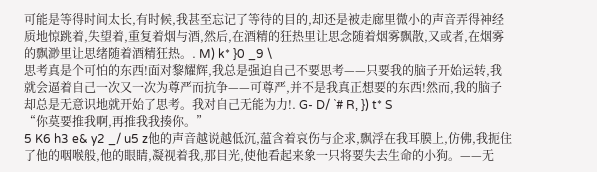可能是等得时间太长,有时候,我甚至忘记了等待的目的,却还是被走廊里微小的声音弄得神经质地惊跳着,失望着,重复着烟与酒,然后,在酒精的狂热里让思念随着烟雾飘散,又或者,在烟雾的飘渺里让思绪随着酒精狂热。. M) k* }0 _9 \
思考真是个可怕的东西!面对黎耀辉,我总是强迫自己不要思考——只要我的脑子开始运转,我就会逼着自己一次又一次为尊严而抗争——可尊严,并不是我真正想要的东西!然而,我的脑子却总是无意识地就开始了思考。我对自己无能为力!. G- D/ `# R, }) t* S
“你莫要推我啊,再推我我揍你。”
5 K6 h3 e& y2 _/ u5 z他的声音越说越低沉,蕰含着哀伤与企求,飘浮在我耳膜上,仿佛,我扼住了他的咽喉般,他的眼睛,凝视着我,那目光,使他看起来象一只将要失去生命的小狗。——无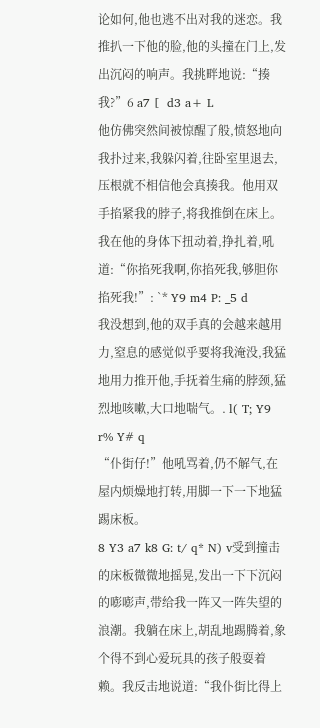论如何,他也逃不出对我的迷恋。我推扒一下他的脸,他的头撞在门上,发出沉闷的响声。我挑畔地说:“揍我?”6 a7 [  d3 a+ L
他仿佛突然间被惊醒了般,愤怒地向我扑过来,我躲闪着,往卧室里退去,压根就不相信他会真揍我。他用双手掐紧我的脖子,将我推倒在床上。我在他的身体下扭动着,挣扎着,吼道:“你掐死我啊,你掐死我,够胆你掐死我!”: `* Y9 m4 P: _5 d
我没想到,他的双手真的会越来越用力,窒息的感觉似乎要将我淹没,我猛地用力推开他,手抚着生痛的脖颈,猛烈地咳嗽,大口地喘气。. l( T; Y9 r% Y# q
“仆街仔!”他吼骂着,仍不解气,在屋内烦燥地打转,用脚一下一下地猛踢床板。
8 Y3 a7 k8 G: t/ q* N) v受到撞击的床板微微地摇晃,发出一下下沉闷的嘭嘭声,带给我一阵又一阵失望的浪潮。我躺在床上,胡乱地踢腾着,象个得不到心爱玩具的孩子般耍着赖。我反击地说道:“我仆街比得上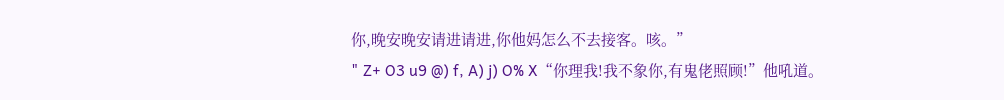你,晚安晚安请进请进,你他妈怎么不去接客。咳。”
" Z+ O3 u9 @) f, A) j) O% X“你理我!我不象你,有鬼佬照顾!”他吼道。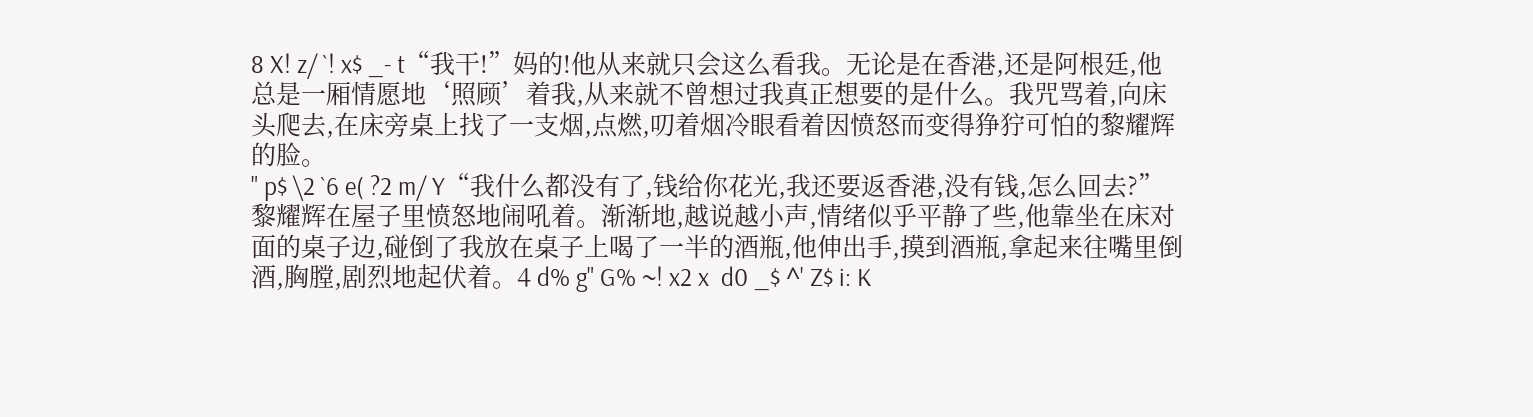8 X! z/ `! x$ _- t“我干!”妈的!他从来就只会这么看我。无论是在香港,还是阿根廷,他总是一厢情愿地‘照顾’着我,从来就不曾想过我真正想要的是什么。我咒骂着,向床头爬去,在床旁桌上找了一支烟,点燃,叨着烟冷眼看着因愤怒而变得狰狞可怕的黎耀辉的脸。
" p$ \2 `6 e( ?2 m/ Y“我什么都没有了,钱给你花光,我还要返香港,没有钱,怎么回去?”黎耀辉在屋子里愤怒地闹吼着。渐渐地,越说越小声,情绪似乎平静了些,他靠坐在床对面的桌子边,碰倒了我放在桌子上喝了一半的酒瓶,他伸出手,摸到酒瓶,拿起来往嘴里倒酒,胸膛,剧烈地起伏着。4 d% g" G% ~! x2 x  d0 _$ ^' Z$ i: K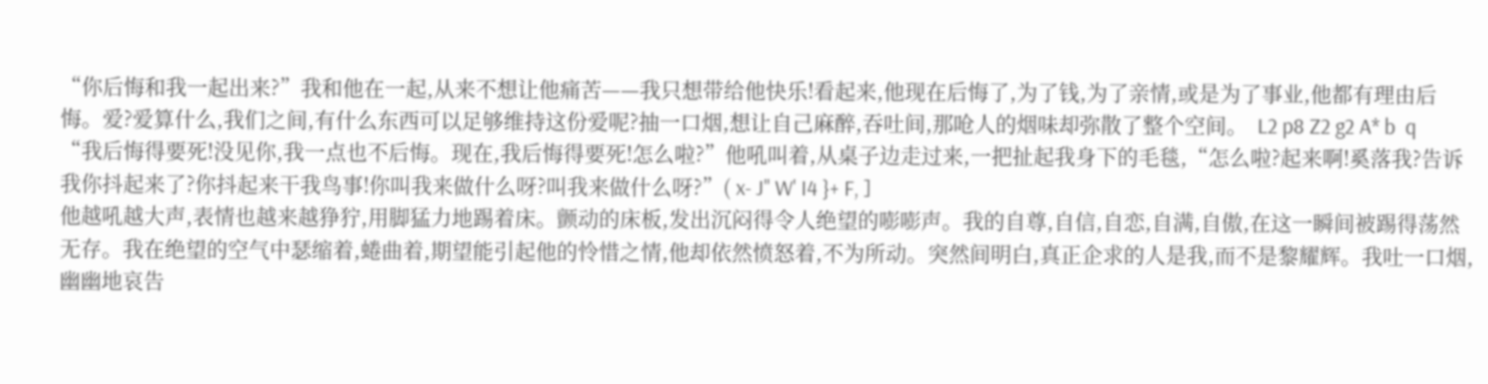“你后悔和我一起出来?”我和他在一起,从来不想让他痛苦——我只想带给他快乐!看起来,他现在后悔了,为了钱,为了亲情,或是为了事业,他都有理由后悔。爱?爱算什么,我们之间,有什么东西可以足够维持这份爱呢?抽一口烟,想让自己麻醉,吞吐间,那呛人的烟味却弥散了整个空间。  L2 p8 Z2 g2 A* b  q
“我后悔得要死!没见你,我一点也不后悔。现在,我后悔得要死!怎么啦?”他吼叫着,从桌子边走过来,一把扯起我身下的毛毯,“怎么啦?起来啊!奚落我?告诉我你抖起来了?你抖起来干我鸟事!你叫我来做什么呀?叫我来做什么呀?”( x- J" W' I4 }+ F, ]
他越吼越大声,表情也越来越狰狞,用脚猛力地踢着床。颤动的床板,发出沉闷得令人绝望的嘭嘭声。我的自尊,自信,自恋,自满,自傲,在这一瞬间被踢得荡然无存。我在绝望的空气中瑟缩着,蜷曲着,期望能引起他的怜惜之情,他却依然愤怒着,不为所动。突然间明白,真正企求的人是我,而不是黎耀辉。我吐一口烟,幽幽地哀告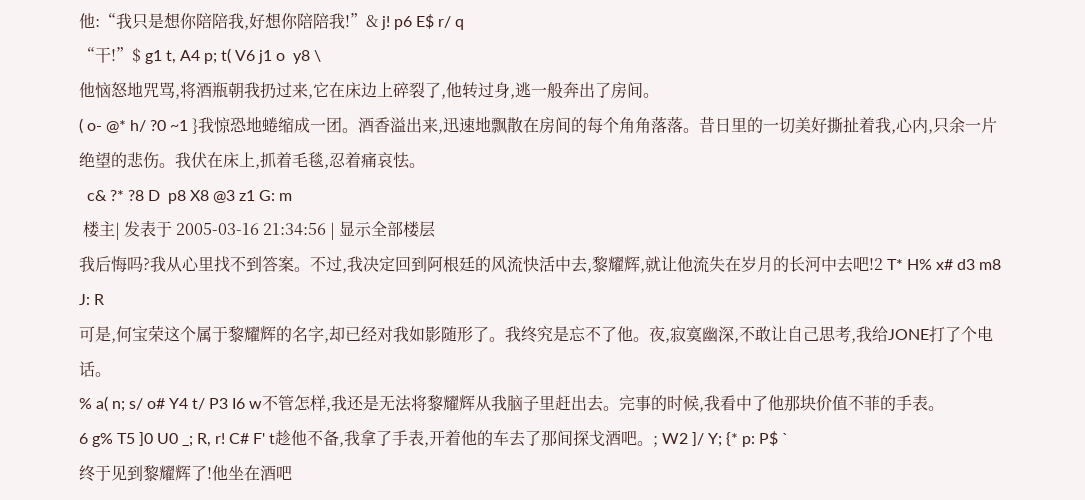他:“我只是想你陪陪我,好想你陪陪我!”& j! p6 E$ r/ q
“干!”$ g1 t, A4 p; t( V6 j1 o  y8 \
他恼怒地咒骂,将酒瓶朝我扔过来,它在床边上碎裂了,他转过身,逃一般奔出了房间。
( o- @* h/ ?0 ~1 }我惊恐地蜷缩成一团。酒香溢出来,迅速地飘散在房间的每个角角落落。昔日里的一切美好撕扯着我,心内,只余一片绝望的悲伤。我伏在床上,抓着毛毯,忍着痛哀怯。
  c& ?* ?8 D  p8 X8 @3 z1 G: m
 楼主| 发表于 2005-03-16 21:34:56 | 显示全部楼层
我后悔吗?我从心里找不到答案。不过,我决定回到阿根廷的风流快活中去,黎耀辉,就让他流失在岁月的长河中去吧!2 T* H% x# d3 m8 J: R
可是,何宝荣这个属于黎耀辉的名字,却已经对我如影随形了。我终究是忘不了他。夜,寂寞幽深,不敢让自己思考,我给JONE打了个电话。
% a( n; s/ o# Y4 t/ P3 I6 w不管怎样,我还是无法将黎耀辉从我脑子里赶出去。完事的时候,我看中了他那块价值不菲的手表。
6 g% T5 ]0 U0 _; R, r! C# F' t趁他不备,我拿了手表,开着他的车去了那间探戈酒吧。; W2 ]/ Y; {* p: P$ `
终于见到黎耀辉了!他坐在酒吧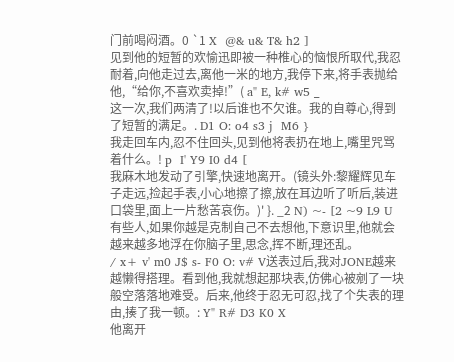门前喝闷酒。0 `1 X  @& u& T& h2 ]
见到他的短暂的欢愉迅即被一种椎心的恼恨所取代,我忍耐着,向他走过去,离他一米的地方,我停下来,将手表抛给他,“给你,不喜欢卖掉!”( a" E, k# w5 _
这一次,我们两清了!以后谁也不欠谁。我的自尊心,得到了短暂的满足。. D1 O: o4 s3 j  M6 }
我走回车内,忍不住回头,见到他将表扔在地上,嘴里咒骂着什么。! p  I' Y9 I0 d4 [
我麻木地发动了引擎,快速地离开。(镜头外:黎耀辉见车子走远,捡起手表,小心地擦了擦,放在耳边听了听后,装进口袋里,面上一片愁苦哀伤。)' }. _2 N) ~- [2 ~9 L9 U
有些人,如果你越是克制自己不去想他,下意识里,他就会越来越多地浮在你脑子里,思念,挥不断,理还乱。
/ x+ v' m0 J$ s- F0 O: v# V送表过后,我对JONE越来越懒得搭理。看到他,我就想起那块表,仿佛心被剜了一块般空落落地难受。后来,他终于忍无可忍,找了个失表的理由,揍了我一顿。: Y" R# D3 K0 X
他离开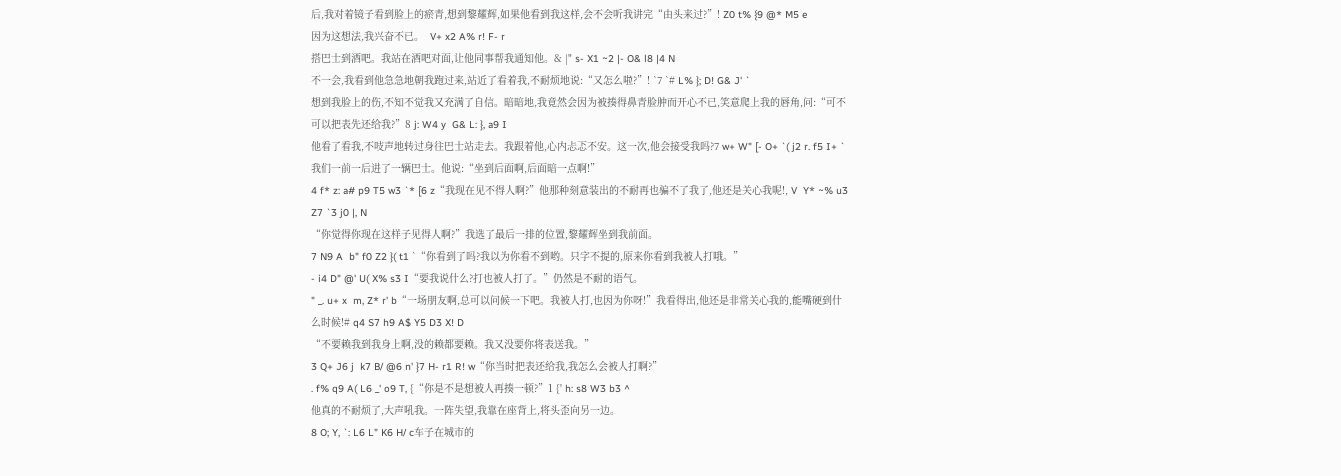后,我对着镜子看到脸上的瘀青,想到黎耀辉,如果他看到我这样,会不会听我讲完“由头来过?”! Z0 t% {9 @* M5 e
因为这想法,我兴奋不已。  V+ x2 A% r! F- r
搭巴士到酒吧。我站在酒吧对面,让他同事帮我通知他。& |" s- X1 ~2 |- O& l8 |4 N
不一会,我看到他急急地朝我跑过来,站近了看着我,不耐烦地说:“又怎么啦?”! `7 `# L% }; D! G& J' `
想到我脸上的伤,不知不觉我又充满了自信。暗暗地,我竟然会因为被揍得鼻青脸肿而开心不已,笑意爬上我的唇角,问:“可不可以把表先还给我?”8 j: W4 y  G& L: }, a9 I
他看了看我,不吱声地转过身往巴士站走去。我跟着他,心内忐忑不安。这一次,他会接受我吗?7 w+ W" [- O+ `( j2 r. f5 I+ `
我们一前一后进了一辆巴士。他说:“坐到后面啊,后面暗一点啊!”
4 f* z: a# p9 T5 w3 `* [6 z“我现在见不得人啊?”他那种刻意装出的不耐再也骗不了我了,他还是关心我呢!, V  Y* ~% u3 Z7 `3 j0 |, N
“你觉得你现在这样子见得人啊?”我选了最后一排的位置,黎耀辉坐到我前面。
7 N9 A  b" f0 Z2 }( t1 `“你看到了吗?我以为你看不到哟。只字不提的,原来你看到我被人打哦。”
- i4 D" @' U( X% s3 I“要我说什么?打也被人打了。”仍然是不耐的语气。
" _. u+ x  m, Z* r' b“一场朋友啊,总可以问候一下吧。我被人打,也因为你呀!”我看得出,他还是非常关心我的,能嘴硬到什么时候!# q4 S7 h9 A$ Y5 D3 X! D
“不要赖我到我身上啊,没的赖都要赖。我又没要你将表送我。”
3 Q+ J6 j  k7 B/ @6 n' }7 H- r1 R! w“你当时把表还给我,我怎么会被人打啊?”
. f% q9 A( L6 _' o9 T, {“你是不是想被人再揍一顿?”1 {' h: s8 W3 b3 ^
他真的不耐烦了,大声吼我。一阵失望,我靠在座背上,将头歪向另一边。
8 O; Y, `: L6 L" K6 H/ c车子在城市的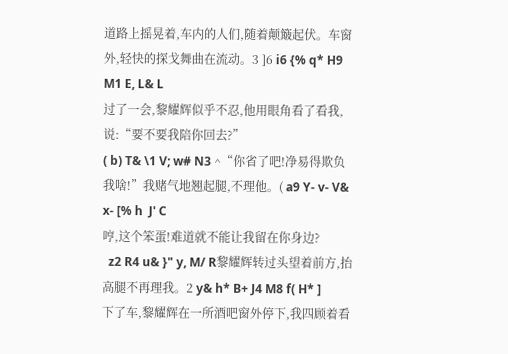道路上摇晃着,车内的人们,随着颠簸起伏。车窗外,轻快的探戈舞曲在流动。3 ]6 i6 {% q* H9 M1 E, L& L
过了一会,黎耀辉似乎不忍,他用眼角看了看我,说:“要不要我陪你回去?”
( b) T& \1 V; w# N3 ^“你省了吧!净易得欺负我啥!”我赌气地翘起腿,不理他。( a9 Y- v- V& x- [% h  J' C
哼,这个笨蛋!难道就不能让我留在你身边?
  z2 R4 u& }" y, M/ R黎耀辉转过头望着前方,抬高腿不再理我。2 y& h* B+ J4 M8 f( H* ]
下了车,黎耀辉在一所酒吧窗外停下,我四顾着看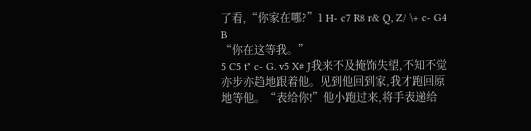了看,“你家在哪?”1 H- c7 R8 r& Q, Z/ \+ c- G4 B
“你在这等我。”
5 C5 t" c- G. v5 X# J我来不及掩饰失望,不知不觉亦步亦趋地跟着他。见到他回到家,我才跑回原地等他。“表给你!”他小跑过来,将手表递给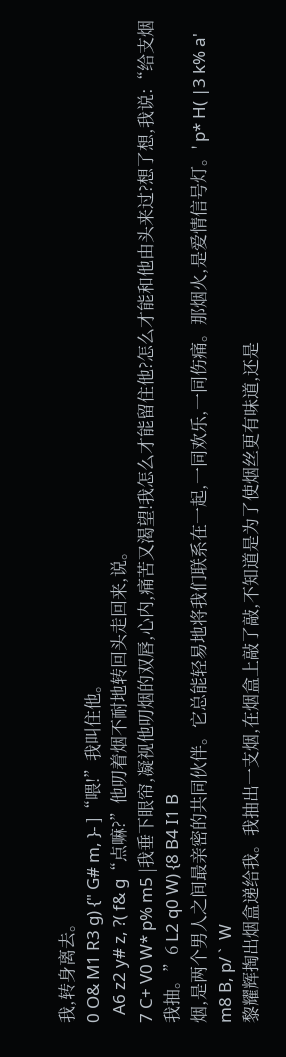我,转身离去。
0 O& M1 R3 g) {" G# m, }- ]“喂!”我叫住他。
  A6 z2 y# z, ?( f& g“点嘛?”他叨着烟不耐地转回头走回来,说。
7 C+ V0 W* p% m5 |我垂下眼帘,凝视他叨烟的双唇,心内,痛苦又渴望!我怎么才能留住他?怎么才能和他由头来过?想了想,我说:“给支烟我抽。”6 L2 q0 W) {8 B4 I1 B
烟,是两个男人之间最亲密的共同伙伴。它总能轻易地将我们联系在一起,一同欢乐,一同伤痛。那烟火,是爱情信号灯。' p* H( |3 k% a' m8 B, p/ `  W
黎耀辉掏出烟盒递给我。我抽出一支烟,在烟盒上敲了敲,不知道是为了使烟丝更有味道,还是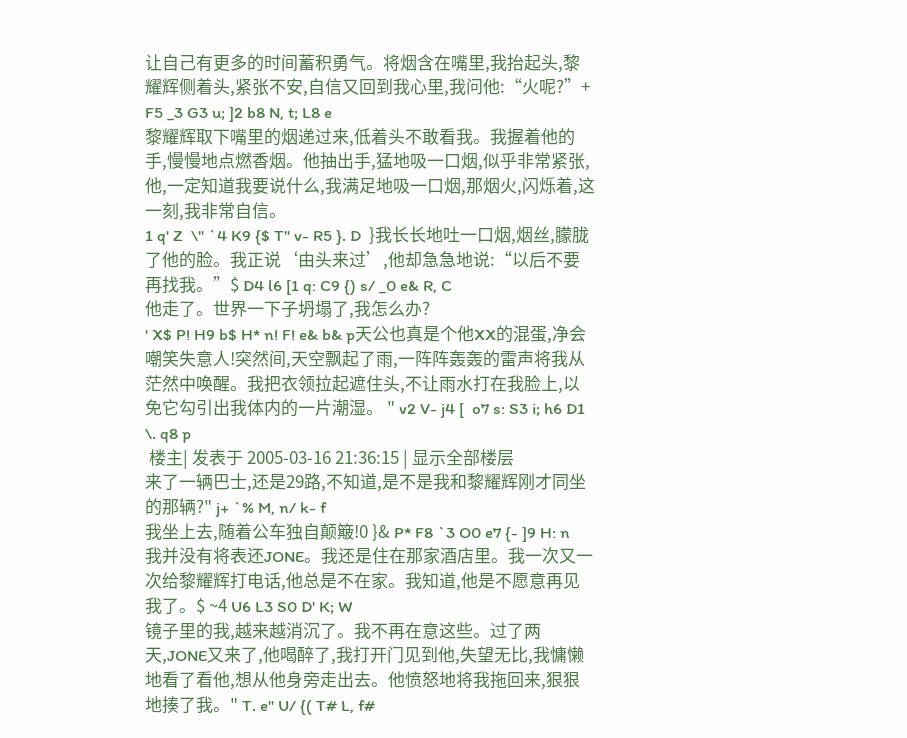让自己有更多的时间蓄积勇气。将烟含在嘴里,我抬起头,黎耀辉侧着头,紧张不安,自信又回到我心里,我问他:“火呢?”+ F5 _3 G3 u; ]2 b8 N, t; L8 e
黎耀辉取下嘴里的烟递过来,低着头不敢看我。我握着他的手,慢慢地点燃香烟。他抽出手,猛地吸一口烟,似乎非常紧张,他,一定知道我要说什么,我满足地吸一口烟,那烟火,闪烁着,这一刻,我非常自信。
1 q' Z  \" `4 K9 {$ T" v- R5 }. D  }我长长地吐一口烟,烟丝,朦胧了他的脸。我正说‘由头来过’,他却急急地说:“以后不要再找我。”$ D4 l6 [1 q: C9 {) s/ _0 e& R, C
他走了。世界一下子坍塌了,我怎么办?
' X$ P! H9 b$ H* n! F! e& b& p天公也真是个他XX的混蛋,净会嘲笑失意人!突然间,天空飘起了雨,一阵阵轰轰的雷声将我从茫然中唤醒。我把衣领拉起遮住头,不让雨水打在我脸上,以免它勾引出我体内的一片潮湿。 " v2 V- j4 [  o7 s: S3 i; h6 D1 \. q8 p
 楼主| 发表于 2005-03-16 21:36:15 | 显示全部楼层
来了一辆巴士,还是29路,不知道,是不是我和黎耀辉刚才同坐的那辆?" j+ `% M, n/ k- f
我坐上去,随着公车独自颠簸!0 }& P* F8 `3 O0 e7 {- ]9 H: n
我并没有将表还JONE。我还是住在那家酒店里。我一次又一次给黎耀辉打电话,他总是不在家。我知道,他是不愿意再见我了。$ ~4 U6 L3 S0 D' K; W
镜子里的我,越来越消沉了。我不再在意这些。过了两天,JONE又来了,他喝醉了,我打开门见到他,失望无比,我慵懒地看了看他,想从他身旁走出去。他愤怒地将我拖回来,狠狠地揍了我。" T. e" U/ {( T# L, f#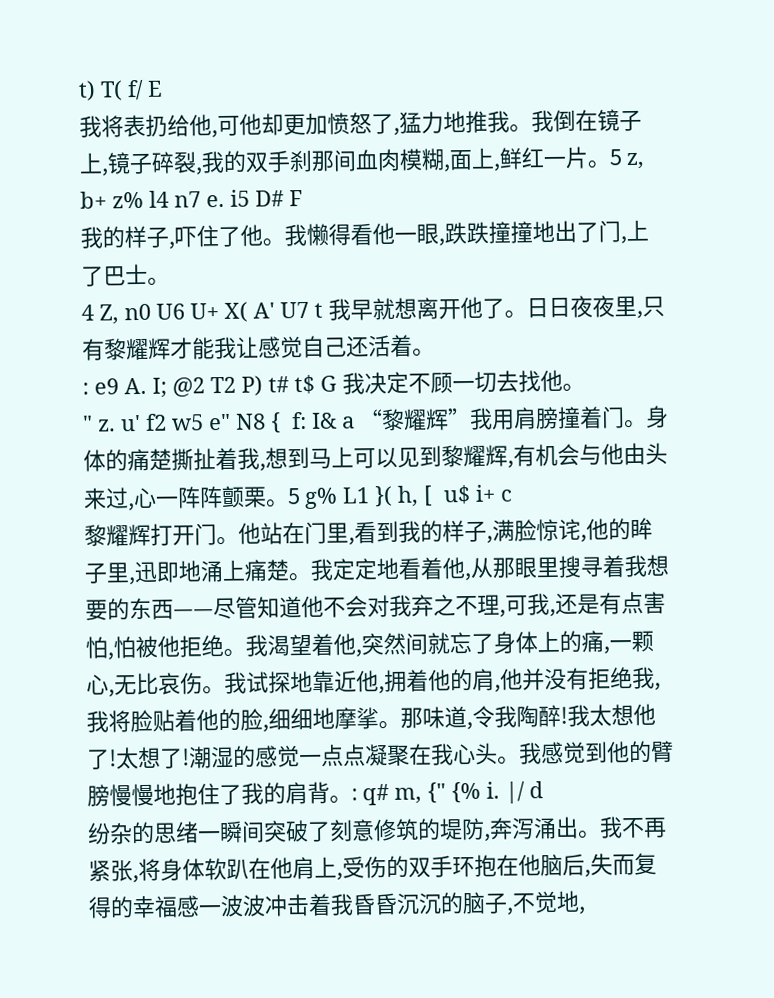t) T( f/ E
我将表扔给他,可他却更加愤怒了,猛力地推我。我倒在镜子上,镜子碎裂,我的双手刹那间血肉模糊,面上,鲜红一片。5 z, b+ z% l4 n7 e. i5 D# F
我的样子,吓住了他。我懒得看他一眼,跌跌撞撞地出了门,上了巴士。
4 Z, n0 U6 U+ X( A' U7 t 我早就想离开他了。日日夜夜里,只有黎耀辉才能我让感觉自己还活着。
: e9 A. I; @2 T2 P) t# t$ G 我决定不顾一切去找他。
" z. u' f2 w5 e" N8 {  f: I& a “黎耀辉”我用肩膀撞着门。身体的痛楚撕扯着我,想到马上可以见到黎耀辉,有机会与他由头来过,心一阵阵颤栗。5 g% L1 }( h, [  u$ i+ c
黎耀辉打开门。他站在门里,看到我的样子,满脸惊诧,他的眸子里,迅即地涌上痛楚。我定定地看着他,从那眼里搜寻着我想要的东西——尽管知道他不会对我弃之不理,可我,还是有点害怕,怕被他拒绝。我渴望着他,突然间就忘了身体上的痛,一颗心,无比哀伤。我试探地靠近他,拥着他的肩,他并没有拒绝我,我将脸贴着他的脸,细细地摩挲。那味道,令我陶醉!我太想他了!太想了!潮湿的感觉一点点凝聚在我心头。我感觉到他的臂膀慢慢地抱住了我的肩背。: q# m, {" {% i. |/ d
纷杂的思绪一瞬间突破了刻意修筑的堤防,奔泻涌出。我不再紧张,将身体软趴在他肩上,受伤的双手环抱在他脑后,失而复得的幸福感一波波冲击着我昏昏沉沉的脑子,不觉地,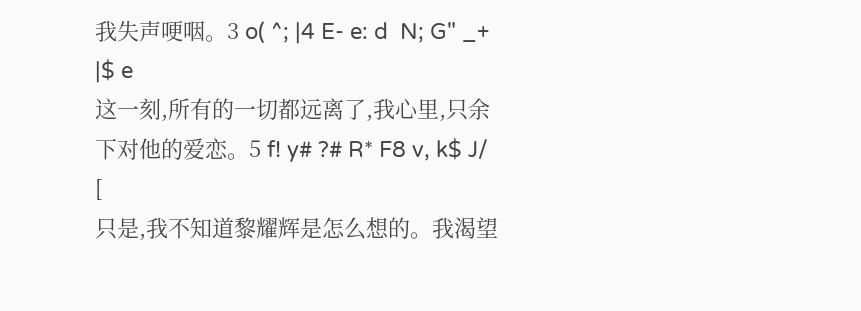我失声哽咽。3 o( ^; |4 E- e: d  N; G" _+ |$ e
这一刻,所有的一切都远离了,我心里,只余下对他的爱恋。5 f! y# ?# R* F8 v, k$ J/ [
只是,我不知道黎耀辉是怎么想的。我渴望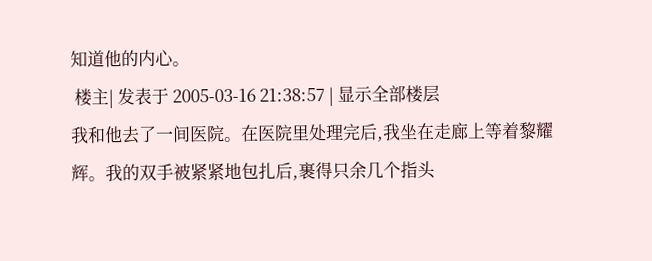知道他的内心。
 楼主| 发表于 2005-03-16 21:38:57 | 显示全部楼层
我和他去了一间医院。在医院里处理完后,我坐在走廊上等着黎耀辉。我的双手被紧紧地包扎后,裹得只余几个指头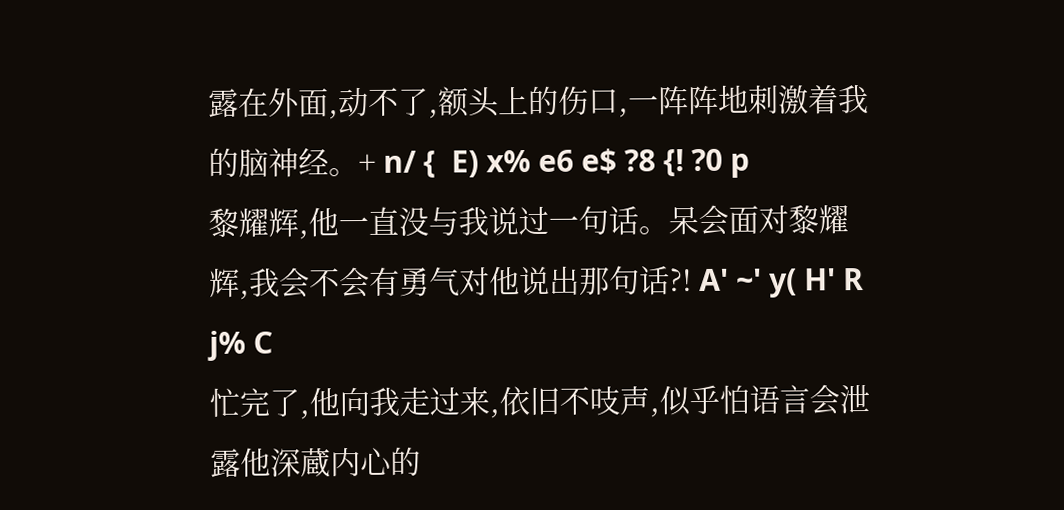露在外面,动不了,额头上的伤口,一阵阵地刺激着我的脑神经。+ n/ {  E) x% e6 e$ ?8 {! ?0 p
黎耀辉,他一直没与我说过一句话。呆会面对黎耀辉,我会不会有勇气对他说出那句话?! A' ~' y( H' R  j% C
忙完了,他向我走过来,依旧不吱声,似乎怕语言会泄露他深蔵内心的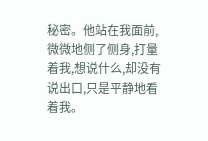秘密。他站在我面前,微微地侧了侧身,打量着我,想说什么,却没有说出口,只是平静地看着我。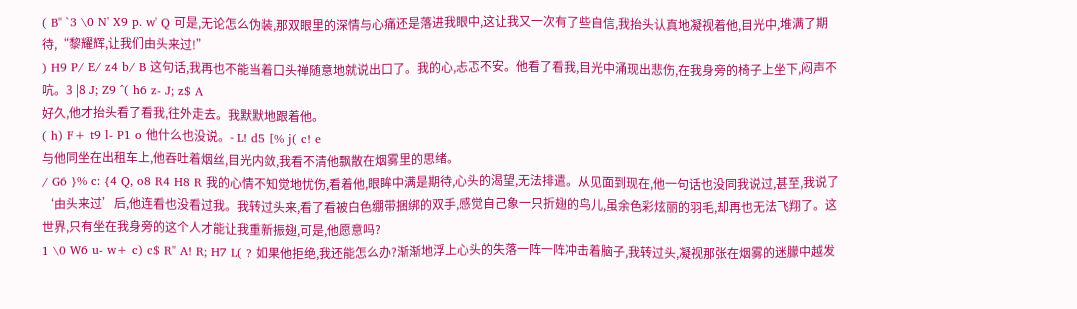( B" `3 \0 N' X9 p. w' Q 可是,无论怎么伪装,那双眼里的深情与心痛还是落进我眼中,这让我又一次有了些自信,我抬头认真地凝视着他,目光中,堆满了期待,“黎耀辉,让我们由头来过!”
) H9 P/ E/ z4 b/ B 这句话,我再也不能当着口头禅随意地就说出口了。我的心,忐忑不安。他看了看我,目光中涌现出悲伤,在我身旁的椅子上坐下,闷声不吭。3 |8 J; Z9 ^( h6 z- J; z$ A
好久,他才抬头看了看我,往外走去。我默默地跟着他。
( h) F+ t9 l- P1 o 他什么也没说。- L! d5 [% j( c! e
与他同坐在出租车上,他吞吐着烟丝,目光内敛,我看不清他飘散在烟雾里的思绪。
/ G6 }% c: {4 Q, o8 R4 H8 R 我的心情不知觉地忧伤,看着他,眼眸中满是期待,心头的渴望,无法排遣。从见面到现在,他一句话也没同我说过,甚至,我说了‘由头来过’后,他连看也没看过我。我转过头来,看了看被白色绷带捆绑的双手,感觉自己象一只折翅的鸟儿,虽余色彩炫丽的羽毛,却再也无法飞翔了。这世界,只有坐在我身旁的这个人才能让我重新振翅,可是,他愿意吗?
1 \0 W6 u- w+ c) c$ R" A! R; H7 L( ? 如果他拒绝,我还能怎么办?渐渐地浮上心头的失落一阵一阵冲击着脑子,我转过头,凝视那张在烟雾的迷朦中越发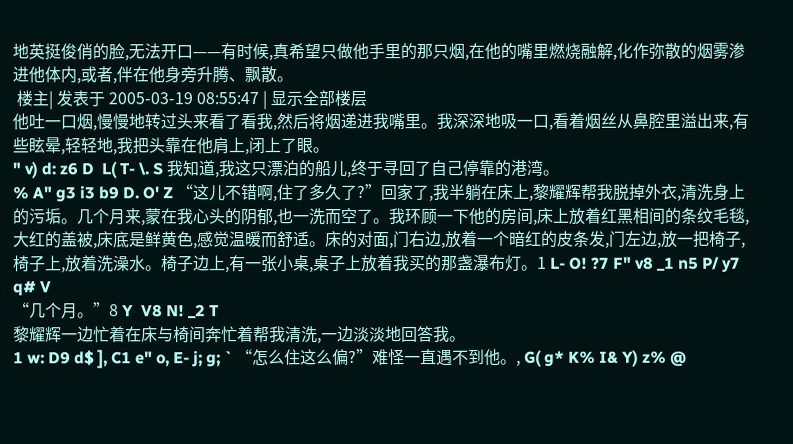地英挺俊俏的脸,无法开口——有时候,真希望只做他手里的那只烟,在他的嘴里燃烧融解,化作弥散的烟雾渗进他体内,或者,伴在他身旁升腾、飘散。
 楼主| 发表于 2005-03-19 08:55:47 | 显示全部楼层
他吐一口烟,慢慢地转过头来看了看我,然后将烟递进我嘴里。我深深地吸一口,看着烟丝从鼻腔里溢出来,有些眩晕,轻轻地,我把头靠在他肩上,闭上了眼。
" v) d: z6 D  L( T- \. S 我知道,我这只漂泊的船儿,终于寻回了自己停靠的港湾。
% A" g3 i3 b9 D. O' Z “这儿不错啊,住了多久了?”回家了,我半躺在床上,黎耀辉帮我脱掉外衣,清洗身上的污垢。几个月来,蒙在我心头的阴郁,也一洗而空了。我环顾一下他的房间,床上放着红黑相间的条纹毛毯,大红的盖被,床底是鲜黄色,感觉温暖而舒适。床的对面,门右边,放着一个暗红的皮条发,门左边,放一把椅子,椅子上,放着洗澡水。椅子边上,有一张小桌,桌子上放着我买的那盏瀑布灯。1 L- O! ?7 F" v8 _1 n5 P/ y7 q# V
“几个月。”8 Y  V8 N! _2 T
黎耀辉一边忙着在床与椅间奔忙着帮我清洗,一边淡淡地回答我。
1 w: D9 d$ ], C1 e" o, E- j; g; ` “怎么住这么偏?”难怪一直遇不到他。, G( g* K% I& Y) z% @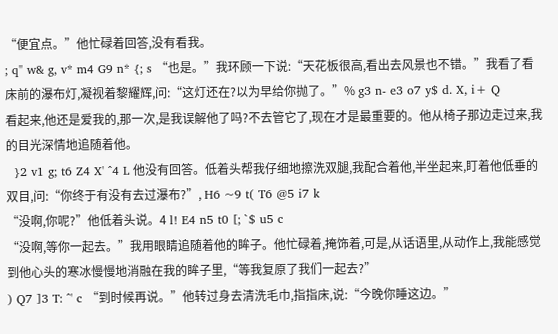“便宜点。”他忙碌着回答,没有看我。
; q" w& g, v* m4 G9 n* {; s “也是。”我环顾一下说:“天花板很高,看出去风景也不错。”我看了看床前的瀑布灯,凝视着黎耀辉,问:“这灯还在?以为早给你抛了。”% g3 n- e3 o7 y$ d. X, i+ Q
看起来,他还是爱我的,那一次,是我误解他了吗?不去管它了,现在才是最重要的。他从椅子那边走过来,我的目光深情地追随着他。
  }2 v1 g; t6 Z4 X' ^4 L 他没有回答。低着头帮我仔细地擦洗双腿,我配合着他,半坐起来,盯着他低垂的双目,问:“你终于有没有去过瀑布?”, H6 ~9 t( T6 @5 i7 k
“没啊,你呢?”他低着头说。4 l! E4 n5 t0 [; `$ u5 c
“没啊,等你一起去。”我用眼睛追随着他的眸子。他忙碌着,掩饰着,可是,从话语里,从动作上,我能感觉到他心头的寒冰慢慢地消融在我的眸子里,“等我复原了我们一起去?”
) Q7 ]3 T: ^' c “到时候再说。”他转过身去清洗毛巾,指指床,说:“今晚你睡这边。”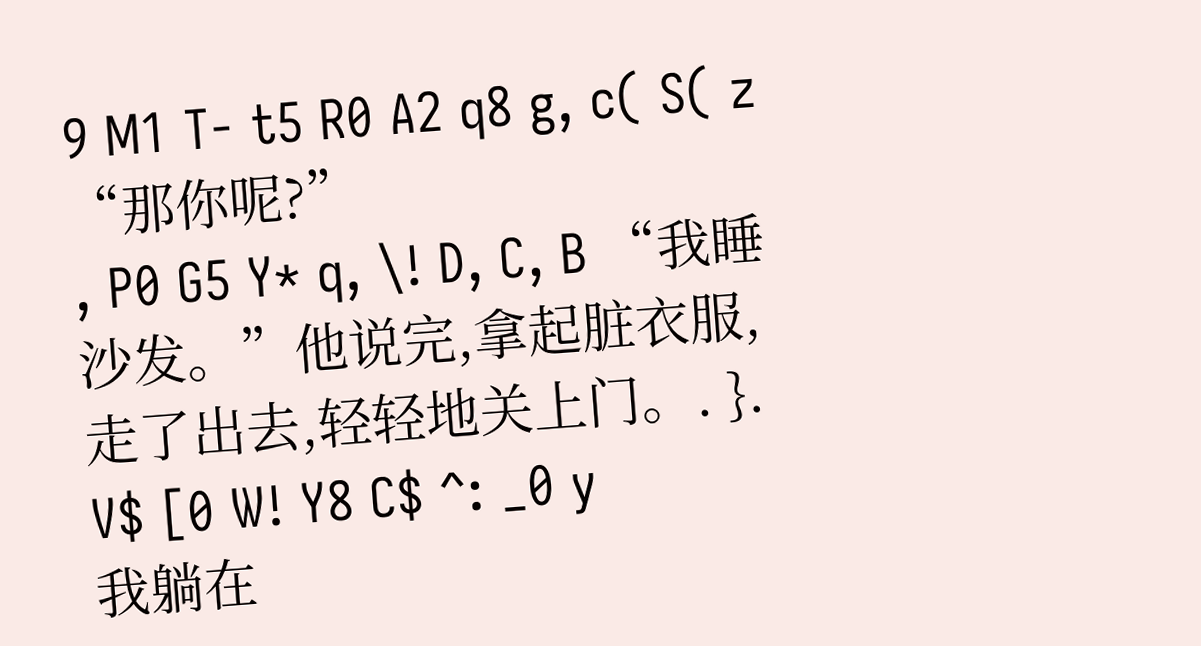9 M1 T- t5 R0 A2 q8 g, c( S( z “那你呢?”
, P0 G5 Y* q, \! D, C, B “我睡沙发。”他说完,拿起脏衣服,走了出去,轻轻地关上门。. }. V$ [0 W! Y8 C$ ^: _0 y
我躺在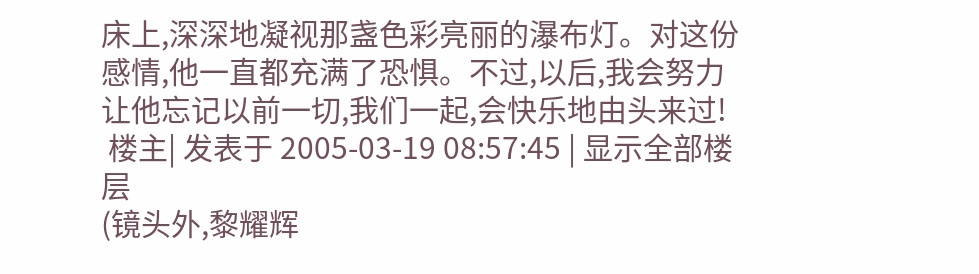床上,深深地凝视那盏色彩亮丽的瀑布灯。对这份感情,他一直都充满了恐惧。不过,以后,我会努力让他忘记以前一切,我们一起,会快乐地由头来过!
 楼主| 发表于 2005-03-19 08:57:45 | 显示全部楼层
(镜头外,黎耀辉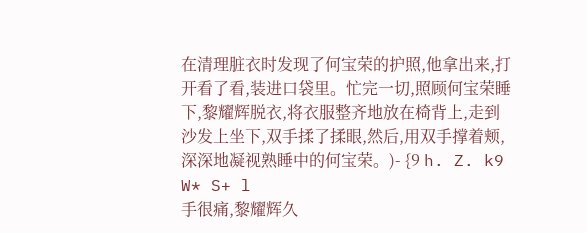在清理脏衣时发现了何宝荣的护照,他拿出来,打开看了看,装进口袋里。忙完一切,照顾何宝荣睡下,黎耀辉脱衣,将衣服整齐地放在椅背上,走到沙发上坐下,双手揉了揉眼,然后,用双手撑着颊,深深地凝视熟睡中的何宝荣。)- {9 h. Z. k9 W* S+ l
手很痛,黎耀辉久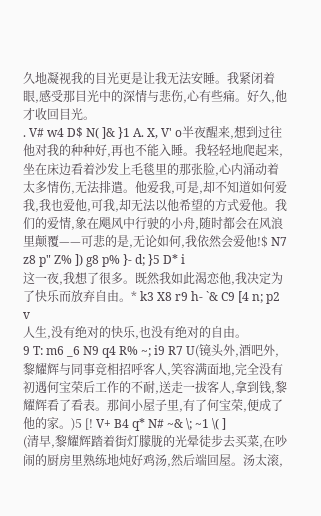久地凝视我的目光更是让我无法安睡。我紧闭着眼,感受那目光中的深情与悲伤,心有些痛。好久,他才收回目光。
. V# w4 D$ N( ]& }1 A. X, V' o半夜醒来,想到过往他对我的种种好,再也不能入睡。我轻轻地爬起来,坐在床边看着沙发上毛毯里的那张脸,心内涌动着太多情伤,无法排遣。他爱我,可是,却不知道如何爱我,我也爱他,可我,却无法以他希望的方式爱他。我们的爱情,象在飓风中行驶的小舟,随时都会在风浪里颠覆——可悲的是,无论如何,我依然会爱他!$ N7 z8 p" Z% ]) g8 p% }- d; }5 D* i
这一夜,我想了很多。既然我如此渴恋他,我决定为了快乐而放弃自由。* k3 X8 r9 h- `& C9 [4 n; p2 v
人生,没有绝对的快乐,也没有绝对的自由。
9 T: m6 _6 N9 q4 R% ~; i9 R7 U(镜头外,酒吧外,黎耀辉与同事竞相招呼客人,笑容满面地,完全没有初遇何宝荣后工作的不耐,送走一拔客人,拿到钱,黎耀辉看了看表。那间小屋子里,有了何宝荣,便成了他的家。)5 [! V+ B4 q* N# ~& \; ~1 \( ]
(清早,黎耀辉踏着街灯朦胧的光晕徒步去买菜,在吵闹的厨房里熟练地炖好鸡汤,然后端回屋。汤太滚,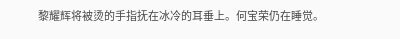黎耀辉将被烫的手指抚在冰冷的耳垂上。何宝荣仍在睡觉。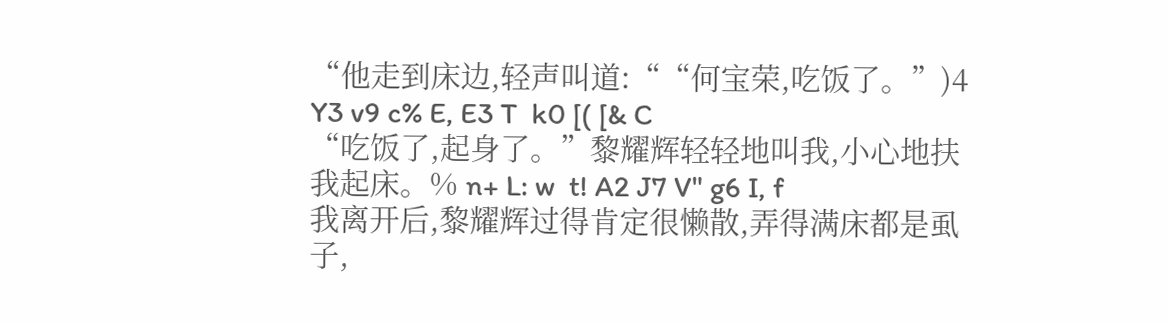“他走到床边,轻声叫道:““何宝荣,吃饭了。”)4 Y3 v9 c% E, E3 T  k0 [( [& C
“吃饭了,起身了。”黎耀辉轻轻地叫我,小心地扶我起床。% n+ L: w  t! A2 J7 V" g6 I, f
我离开后,黎耀辉过得肯定很懒散,弄得满床都是虱子,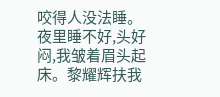咬得人没法睡。夜里睡不好,头好闷,我皱着眉头起床。黎耀辉扶我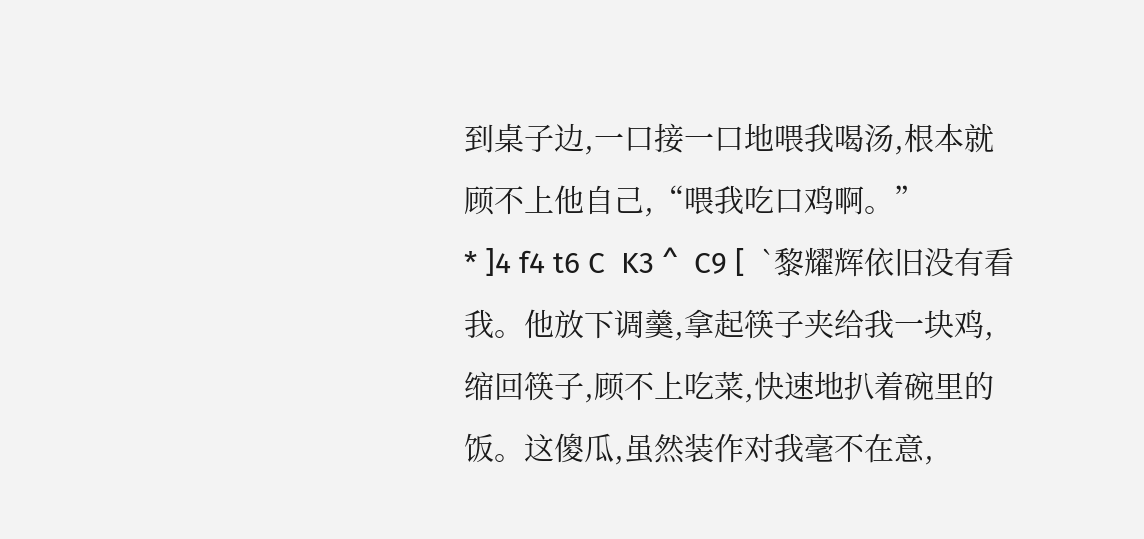到桌子边,一口接一口地喂我喝汤,根本就顾不上他自己,“喂我吃口鸡啊。”
* ]4 f4 t6 C  K3 ^  C9 [  `黎耀辉依旧没有看我。他放下调羹,拿起筷子夹给我一块鸡,缩回筷子,顾不上吃菜,快速地扒着碗里的饭。这傻瓜,虽然装作对我毫不在意,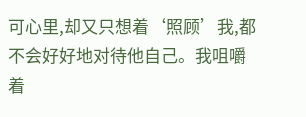可心里,却又只想着‘照顾’我,都不会好好地对待他自己。我咀嚼着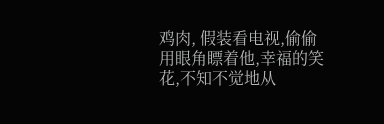鸡肉, 假装看电视,偷偷用眼角瞟着他,幸福的笑花,不知不觉地从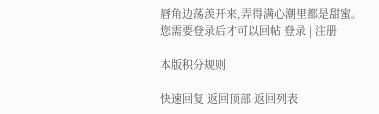唇角边荡羡开来,弄得满心潮里都是甜蜜。
您需要登录后才可以回帖 登录 | 注册

本版积分规则

快速回复 返回顶部 返回列表